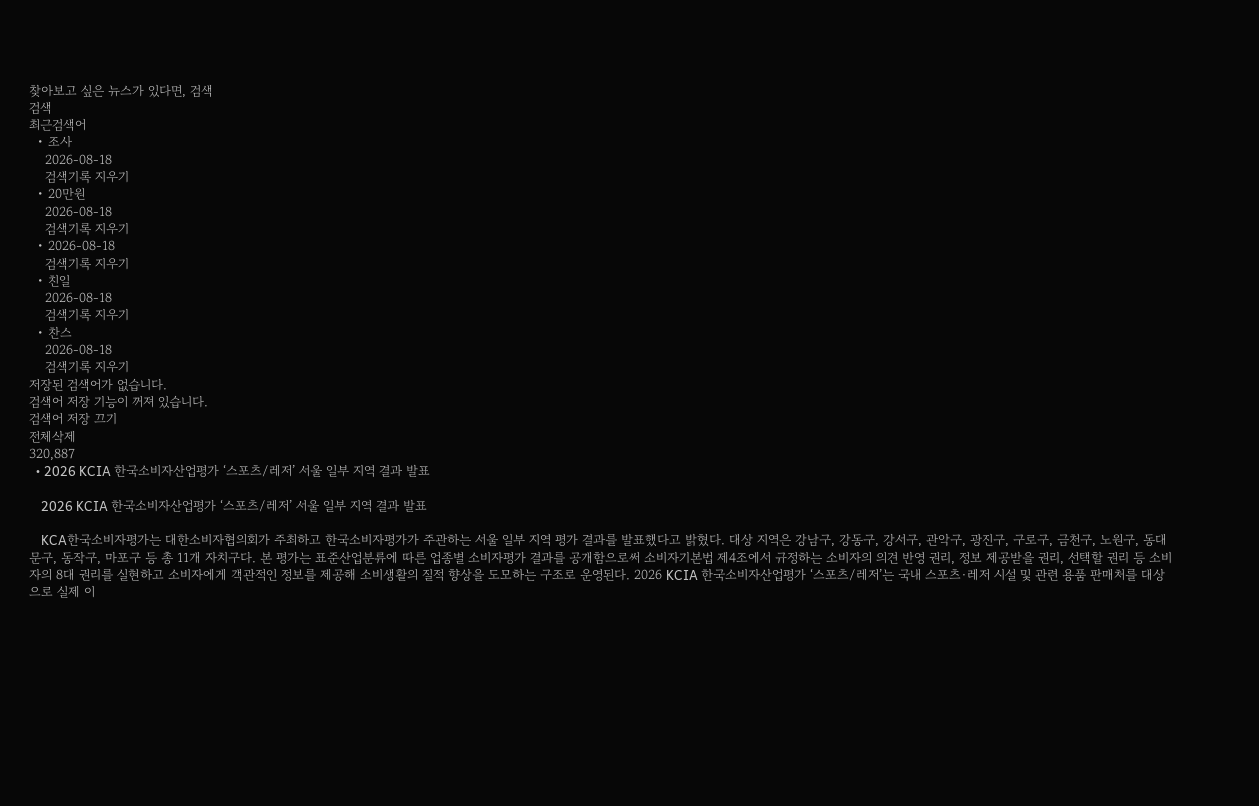찾아보고 싶은 뉴스가 있다면, 검색
검색
최근검색어
  • 조사
    2026-08-18
    검색기록 지우기
  • 20만원
    2026-08-18
    검색기록 지우기
  • 2026-08-18
    검색기록 지우기
  • 친일
    2026-08-18
    검색기록 지우기
  • 찬스
    2026-08-18
    검색기록 지우기
저장된 검색어가 없습니다.
검색어 저장 기능이 꺼져 있습니다.
검색어 저장 끄기
전체삭제
320,887
  • 2026 KCIA 한국소비자산업평가 ‘스포츠/레저’ 서울 일부 지역 결과 발표

    2026 KCIA 한국소비자산업평가 ‘스포츠/레저’ 서울 일부 지역 결과 발표

    KCA한국소비자평가는 대한소비자협의회가 주최하고 한국소비자평가가 주관하는 서울 일부 지역 평가 결과를 발표했다고 밝혔다. 대상 지역은 강남구, 강동구, 강서구, 관악구, 광진구, 구로구, 금천구, 노원구, 동대문구, 동작구, 마포구 등 총 11개 자치구다. 본 평가는 표준산업분류에 따른 업종별 소비자평가 결과를 공개함으로써 소비자기본법 제4조에서 규정하는 소비자의 의견 반영 권리, 정보 제공받을 권리, 선택할 권리 등 소비자의 8대 권리를 실현하고 소비자에게 객관적인 정보를 제공해 소비생활의 질적 향상을 도모하는 구조로 운영된다. 2026 KCIA 한국소비자산업평가 ‘스포츠/레저’는 국내 스포츠·레저 시설 및 관련 용품 판매처를 대상으로 실제 이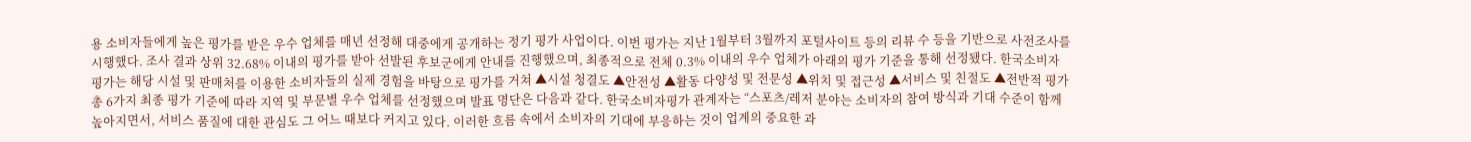용 소비자들에게 높은 평가를 받은 우수 업체를 매년 선정해 대중에게 공개하는 정기 평가 사업이다. 이번 평가는 지난 1월부터 3월까지 포털사이트 등의 리뷰 수 등을 기반으로 사전조사를 시행했다. 조사 결과 상위 32.68% 이내의 평가를 받아 선발된 후보군에게 안내를 진행했으며, 최종적으로 전체 0.3% 이내의 우수 업체가 아래의 평가 기준을 통해 선정됐다. 한국소비자평가는 해당 시설 및 판매처를 이용한 소비자들의 실제 경험을 바탕으로 평가를 거쳐 ▲시설 청결도 ▲안전성 ▲활동 다양성 및 전문성 ▲위치 및 접근성 ▲서비스 및 친절도 ▲전반적 평가 총 6가지 최종 평가 기준에 따라 지역 및 부문별 우수 업체를 선정했으며 발표 명단은 다음과 같다. 한국소비자평가 관계자는 “스포츠/레저 분야는 소비자의 참여 방식과 기대 수준이 함께 높아지면서, 서비스 품질에 대한 관심도 그 어느 때보다 커지고 있다. 이러한 흐름 속에서 소비자의 기대에 부응하는 것이 업계의 중요한 과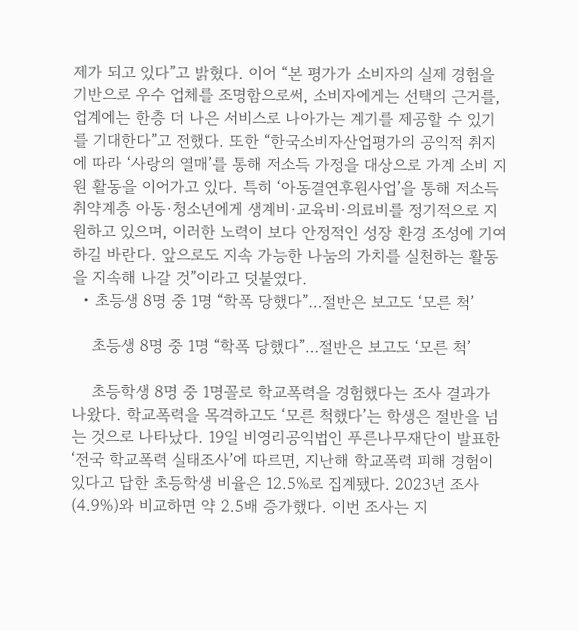제가 되고 있다”고 밝혔다. 이어 “본 평가가 소비자의 실제 경험을 기반으로 우수 업체를 조명함으로써, 소비자에게는 선택의 근거를, 업계에는 한층 더 나은 서비스로 나아가는 계기를 제공할 수 있기를 기대한다”고 전했다. 또한 “한국소비자산업평가의 공익적 취지에 따라 ‘사랑의 열매’를 통해 저소득 가정을 대상으로 가계 소비 지원 활동을 이어가고 있다. 특히 ‘아동결연후원사업’을 통해 저소득 취약계층 아동·청소년에게 생계비·교육비·의료비를 정기적으로 지원하고 있으며, 이러한 노력이 보다 안정적인 성장 환경 조성에 기여하길 바란다. 앞으로도 지속 가능한 나눔의 가치를 실천하는 활동을 지속해 나갈 것”이라고 덧붙였다.
  • 초등생 8명 중 1명 “학폭 당했다”…절반은 보고도 ‘모른 척’

    초등생 8명 중 1명 “학폭 당했다”…절반은 보고도 ‘모른 척’

    초등학생 8명 중 1명꼴로 학교폭력을 경험했다는 조사 결과가 나왔다. 학교폭력을 목격하고도 ‘모른 척했다’는 학생은 절반을 넘는 것으로 나타났다. 19일 비영리공익법인 푸른나무재단이 발표한 ‘전국 학교폭력 실태조사’에 따르면, 지난해 학교폭력 피해 경험이 있다고 답한 초등학생 비율은 12.5%로 집계됐다. 2023년 조사(4.9%)와 비교하면 약 2.5배 증가했다. 이번 조사는 지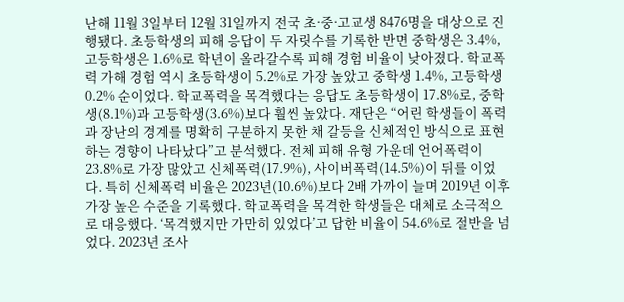난해 11월 3일부터 12월 31일까지 전국 초·중·고교생 8476명을 대상으로 진행됐다. 초등학생의 피해 응답이 두 자릿수를 기록한 반면 중학생은 3.4%, 고등학생은 1.6%로 학년이 올라갈수록 피해 경험 비율이 낮아졌다. 학교폭력 가해 경험 역시 초등학생이 5.2%로 가장 높았고 중학생 1.4%, 고등학생 0.2% 순이었다. 학교폭력을 목격했다는 응답도 초등학생이 17.8%로, 중학생(8.1%)과 고등학생(3.6%)보다 훨씬 높았다. 재단은 “어린 학생들이 폭력과 장난의 경계를 명확히 구분하지 못한 채 갈등을 신체적인 방식으로 표현하는 경향이 나타났다”고 분석했다. 전체 피해 유형 가운데 언어폭력이 23.8%로 가장 많았고 신체폭력(17.9%), 사이버폭력(14.5%)이 뒤를 이었다. 특히 신체폭력 비율은 2023년(10.6%)보다 2배 가까이 늘며 2019년 이후 가장 높은 수준을 기록했다. 학교폭력을 목격한 학생들은 대체로 소극적으로 대응했다. ‘목격했지만 가만히 있었다’고 답한 비율이 54.6%로 절반을 넘었다. 2023년 조사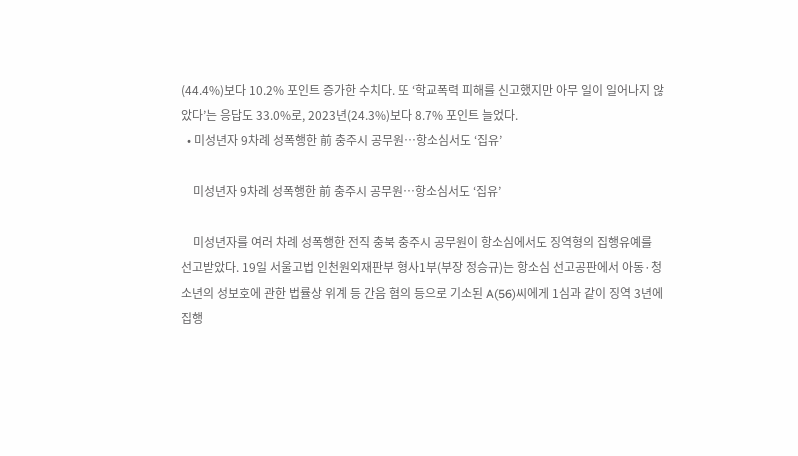(44.4%)보다 10.2% 포인트 증가한 수치다. 또 ‘학교폭력 피해를 신고했지만 아무 일이 일어나지 않았다’는 응답도 33.0%로, 2023년(24.3%)보다 8.7% 포인트 늘었다.
  • 미성년자 9차례 성폭행한 前 충주시 공무원…항소심서도 ‘집유’

    미성년자 9차례 성폭행한 前 충주시 공무원…항소심서도 ‘집유’

    미성년자를 여러 차례 성폭행한 전직 충북 충주시 공무원이 항소심에서도 징역형의 집행유예를 선고받았다. 19일 서울고법 인천원외재판부 형사1부(부장 정승규)는 항소심 선고공판에서 아동·청소년의 성보호에 관한 법률상 위계 등 간음 혐의 등으로 기소된 A(56)씨에게 1심과 같이 징역 3년에 집행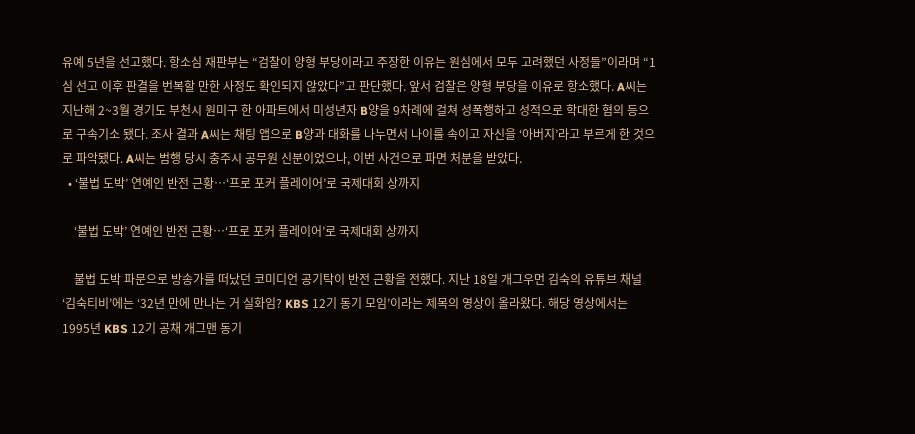유예 5년을 선고했다. 항소심 재판부는 “검찰이 양형 부당이라고 주장한 이유는 원심에서 모두 고려했던 사정들”이라며 “1심 선고 이후 판결을 번복할 만한 사정도 확인되지 않았다”고 판단했다. 앞서 검찰은 양형 부당을 이유로 항소했다. A씨는 지난해 2~3월 경기도 부천시 원미구 한 아파트에서 미성년자 B양을 9차례에 걸쳐 성폭행하고 성적으로 학대한 혐의 등으로 구속기소 됐다. 조사 결과 A씨는 채팅 앱으로 B양과 대화를 나누면서 나이를 속이고 자신을 ‘아버지’라고 부르게 한 것으로 파악됐다. A씨는 범행 당시 충주시 공무원 신분이었으나, 이번 사건으로 파면 처분을 받았다.
  • ‘불법 도박’ 연예인 반전 근황…‘프로 포커 플레이어’로 국제대회 상까지

    ‘불법 도박’ 연예인 반전 근황…‘프로 포커 플레이어’로 국제대회 상까지

    불법 도박 파문으로 방송가를 떠났던 코미디언 공기탁이 반전 근황을 전했다. 지난 18일 개그우먼 김숙의 유튜브 채널 ‘김숙티비’에는 ‘32년 만에 만나는 거 실화임? KBS 12기 동기 모임’이라는 제목의 영상이 올라왔다. 해당 영상에서는 1995년 KBS 12기 공채 개그맨 동기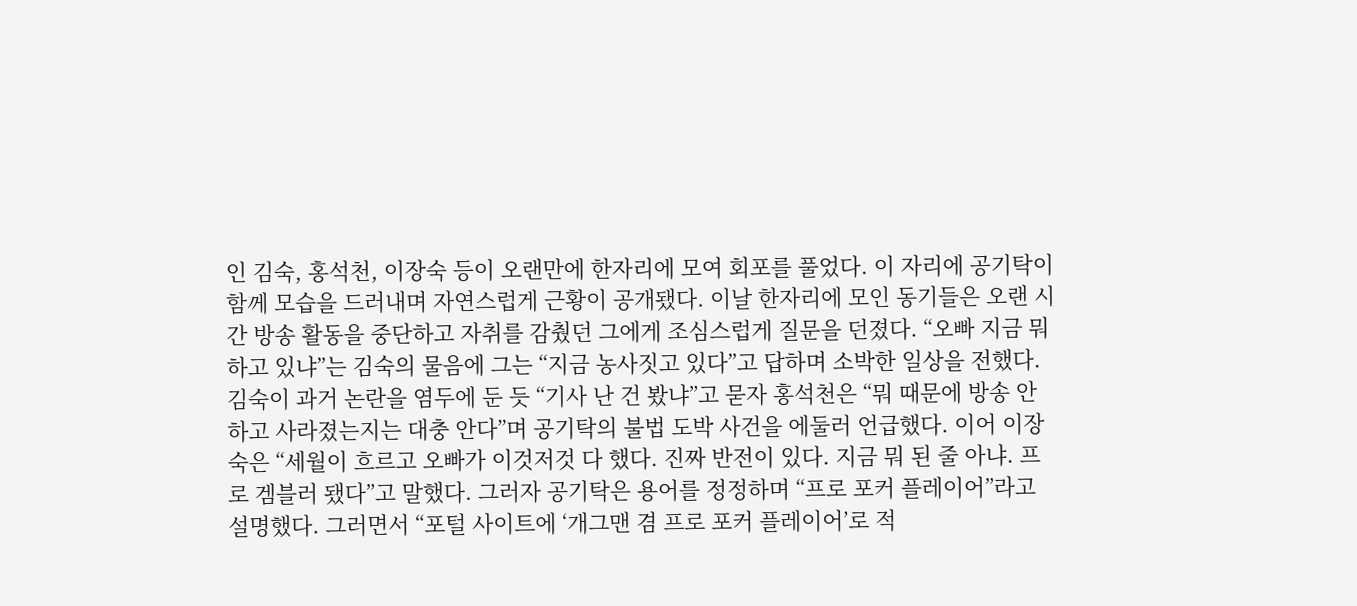인 김숙, 홍석천, 이장숙 등이 오랜만에 한자리에 모여 회포를 풀었다. 이 자리에 공기탁이 함께 모습을 드러내며 자연스럽게 근황이 공개됐다. 이날 한자리에 모인 동기들은 오랜 시간 방송 활동을 중단하고 자취를 감췄던 그에게 조심스럽게 질문을 던졌다. “오빠 지금 뭐 하고 있냐”는 김숙의 물음에 그는 “지금 농사짓고 있다”고 답하며 소박한 일상을 전했다. 김숙이 과거 논란을 염두에 둔 듯 “기사 난 건 봤냐”고 묻자 홍석천은 “뭐 때문에 방송 안 하고 사라졌는지는 대충 안다”며 공기탁의 불법 도박 사건을 에둘러 언급했다. 이어 이장숙은 “세월이 흐르고 오빠가 이것저것 다 했다. 진짜 반전이 있다. 지금 뭐 된 줄 아냐. 프로 겜블러 됐다”고 말했다. 그러자 공기탁은 용어를 정정하며 “프로 포커 플레이어”라고 설명했다. 그러면서 “포털 사이트에 ‘개그맨 겸 프로 포커 플레이어’로 적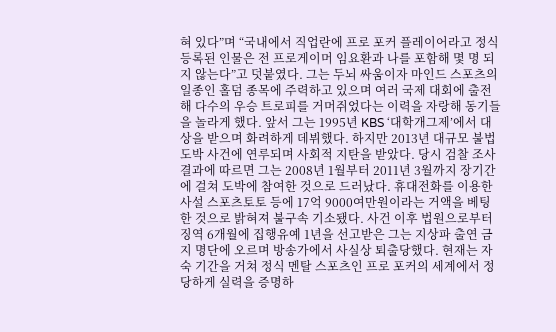혀 있다”며 “국내에서 직업란에 프로 포커 플레이어라고 정식 등록된 인물은 전 프로게이머 임요환과 나를 포함해 몇 명 되지 않는다”고 덧붙였다. 그는 두뇌 싸움이자 마인드 스포츠의 일종인 홀덤 종목에 주력하고 있으며 여러 국제 대회에 출전해 다수의 우승 트로피를 거머쥐었다는 이력을 자랑해 동기들을 놀라게 했다. 앞서 그는 1995년 KBS ‘대학개그제’에서 대상을 받으며 화려하게 데뷔했다. 하지만 2013년 대규모 불법 도박 사건에 연루되며 사회적 지탄을 받았다. 당시 검찰 조사 결과에 따르면 그는 2008년 1월부터 2011년 3월까지 장기간에 걸쳐 도박에 참여한 것으로 드러났다. 휴대전화를 이용한 사설 스포츠토토 등에 17억 9000여만원이라는 거액을 베팅한 것으로 밝혀져 불구속 기소됐다. 사건 이후 법원으로부터 징역 6개월에 집행유예 1년을 선고받은 그는 지상파 출연 금지 명단에 오르며 방송가에서 사실상 퇴출당했다. 현재는 자숙 기간을 거쳐 정식 멘탈 스포츠인 프로 포커의 세계에서 정당하게 실력을 증명하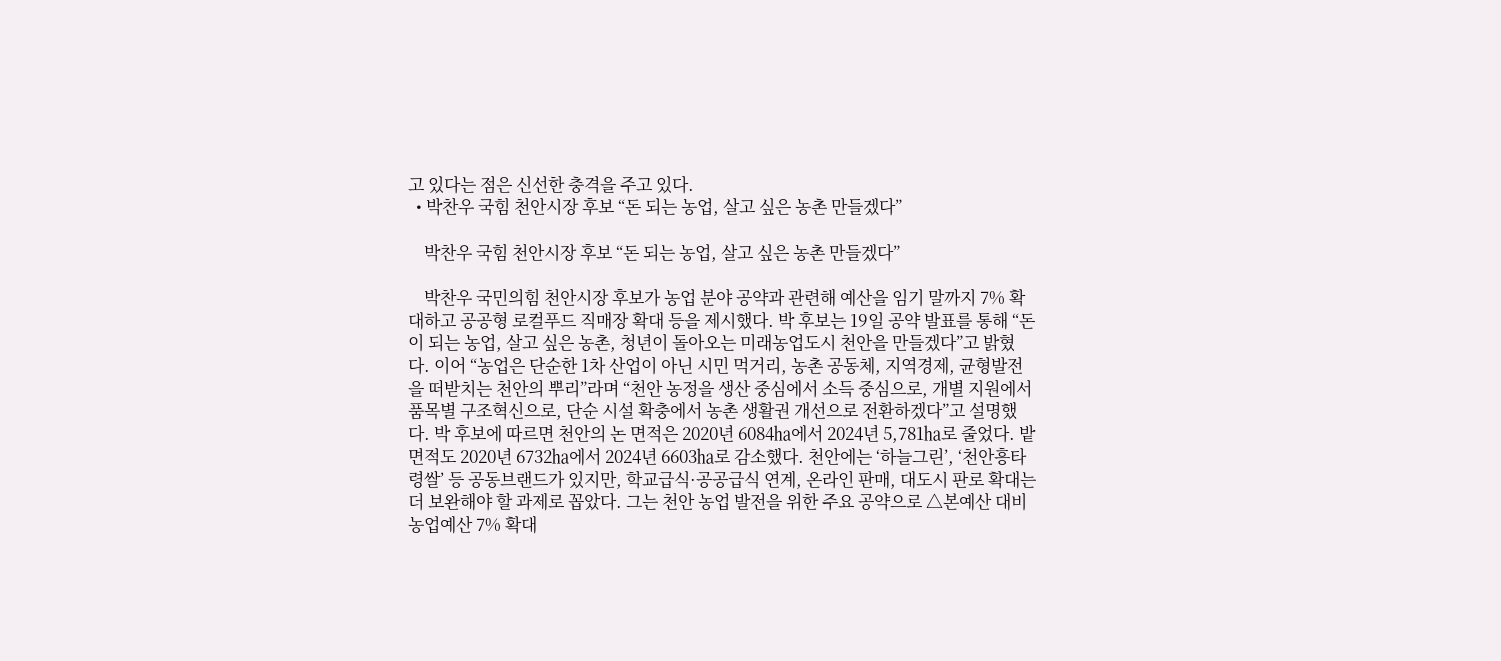고 있다는 점은 신선한 충격을 주고 있다.
  • 박찬우 국힘 천안시장 후보 “돈 되는 농업, 살고 싶은 농촌 만들겠다”

    박찬우 국힘 천안시장 후보 “돈 되는 농업, 살고 싶은 농촌 만들겠다”

    박찬우 국민의힘 천안시장 후보가 농업 분야 공약과 관련해 예산을 임기 말까지 7% 확대하고 공공형 로컬푸드 직매장 확대 등을 제시했다. 박 후보는 19일 공약 발표를 통해 “돈이 되는 농업, 살고 싶은 농촌, 청년이 돌아오는 미래농업도시 천안을 만들겠다”고 밝혔다. 이어 “농업은 단순한 1차 산업이 아닌 시민 먹거리, 농촌 공동체, 지역경제, 균형발전을 떠받치는 천안의 뿌리”라며 “천안 농정을 생산 중심에서 소득 중심으로, 개별 지원에서 품목별 구조혁신으로, 단순 시설 확충에서 농촌 생활권 개선으로 전환하겠다”고 설명했다. 박 후보에 따르면 천안의 논 면적은 2020년 6084㏊에서 2024년 5,781㏊로 줄었다. 밭 면적도 2020년 6732㏊에서 2024년 6603㏊로 감소했다. 천안에는 ‘하늘그린’, ‘천안흥타령쌀’ 등 공동브랜드가 있지만, 학교급식·공공급식 연계, 온라인 판매, 대도시 판로 확대는 더 보완해야 할 과제로 꼽았다. 그는 천안 농업 발전을 위한 주요 공약으로 △본예산 대비 농업예산 7% 확대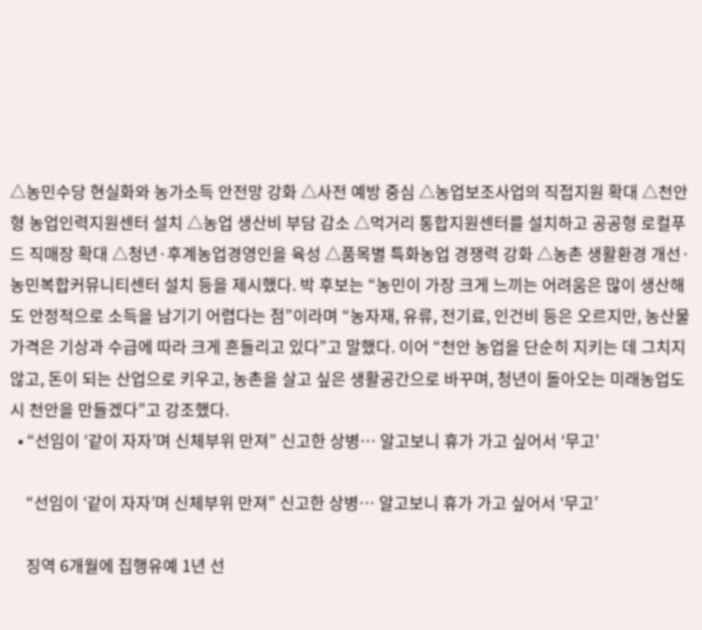△농민수당 현실화와 농가소득 안전망 강화 △사전 예방 중심 △농업보조사업의 직접지원 확대 △천안형 농업인력지원센터 설치 △농업 생산비 부담 감소 △먹거리 통합지원센터를 설치하고 공공형 로컬푸드 직매장 확대 △청년·후계농업경영인을 육성 △품목별 특화농업 경쟁력 강화 △농촌 생활환경 개선·농민복합커뮤니티센터 설치 등을 제시했다. 박 후보는 “농민이 가장 크게 느끼는 어려움은 많이 생산해도 안정적으로 소득을 남기기 어렵다는 점”이라며 “농자재, 유류, 전기료, 인건비 등은 오르지만, 농산물 가격은 기상과 수급에 따라 크게 흔들리고 있다”고 말했다. 이어 “천안 농업을 단순히 지키는 데 그치지 않고, 돈이 되는 산업으로 키우고, 농촌을 살고 싶은 생활공간으로 바꾸며, 청년이 돌아오는 미래농업도시 천안을 만들겠다”고 강조했다.
  • “선임이 ‘같이 자자’며 신체부위 만져” 신고한 상병… 알고보니 휴가 가고 싶어서 ‘무고’

    “선임이 ‘같이 자자’며 신체부위 만져” 신고한 상병… 알고보니 휴가 가고 싶어서 ‘무고’

    징역 6개월에 집행유예 1년 선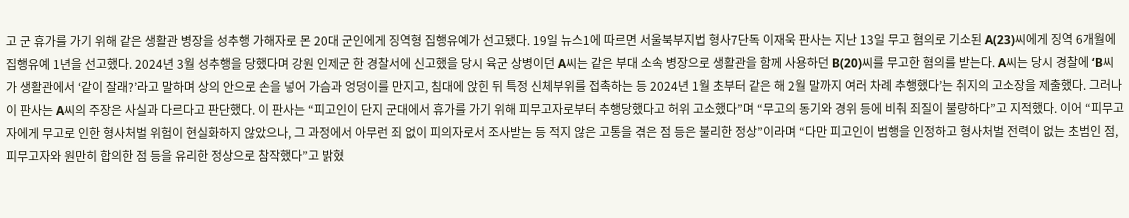고 군 휴가를 가기 위해 같은 생활관 병장을 성추행 가해자로 몬 20대 군인에게 징역형 집행유예가 선고됐다. 19일 뉴스1에 따르면 서울북부지법 형사7단독 이재욱 판사는 지난 13일 무고 혐의로 기소된 A(23)씨에게 징역 6개월에 집행유예 1년을 선고했다. 2024년 3월 성추행을 당했다며 강원 인제군 한 경찰서에 신고했을 당시 육군 상병이던 A씨는 같은 부대 소속 병장으로 생활관을 함께 사용하던 B(20)씨를 무고한 혐의를 받는다. A씨는 당시 경찰에 ‘B씨가 생활관에서 ‘같이 잘래?’라고 말하며 상의 안으로 손을 넣어 가슴과 엉덩이를 만지고, 침대에 앉힌 뒤 특정 신체부위를 접촉하는 등 2024년 1월 초부터 같은 해 2월 말까지 여러 차례 추행했다’는 취지의 고소장을 제출했다. 그러나 이 판사는 A씨의 주장은 사실과 다르다고 판단했다. 이 판사는 “피고인이 단지 군대에서 휴가를 가기 위해 피무고자로부터 추행당했다고 허위 고소했다”며 “무고의 동기와 경위 등에 비춰 죄질이 불량하다”고 지적했다. 이어 “피무고자에게 무고로 인한 형사처벌 위험이 현실화하지 않았으나, 그 과정에서 아무런 죄 없이 피의자로서 조사받는 등 적지 않은 고통을 겪은 점 등은 불리한 정상”이라며 “다만 피고인이 범행을 인정하고 형사처벌 전력이 없는 초범인 점, 피무고자와 원만히 합의한 점 등을 유리한 정상으로 참작했다”고 밝혔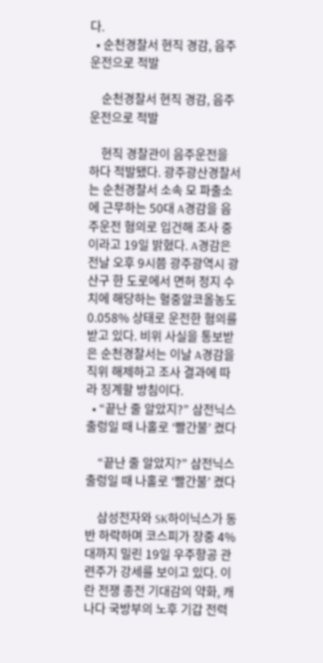다.
  • 순천경찰서 현직 경감, 음주 운전으로 적발

    순천경찰서 현직 경감, 음주 운전으로 적발

    현직 경찰관이 음주운전을 하다 적발됐다. 광주광산경찰서는 순천경찰서 소속 모 파출소에 근무하는 50대 A경감을 음주운전 혐의로 입건해 조사 중이라고 19일 밝혔다. A경감은 전날 오후 9시쯤 광주광역시 광산구 한 도로에서 면허 정지 수치에 해당하는 혈중알코올농도 0.058% 상태로 운전한 혐의를 받고 있다. 비위 사실을 통보받은 순천경찰서는 이날 A경감을 직위 해제하고 조사 결과에 따라 징계할 방침이다.
  • “끝난 줄 알았지?” 삼전닉스 출렁일 때 나홀로 ‘빨간불’ 켰다

    “끝난 줄 알았지?” 삼전닉스 출렁일 때 나홀로 ‘빨간불’ 켰다

    삼성전자와 SK하이닉스가 동반 하락하며 코스피가 장중 4%대까지 밀린 19일 우주항공 관련주가 강세를 보이고 있다. 이란 전쟁 종전 기대감의 약화, 캐나다 국방부의 노후 기갑 전력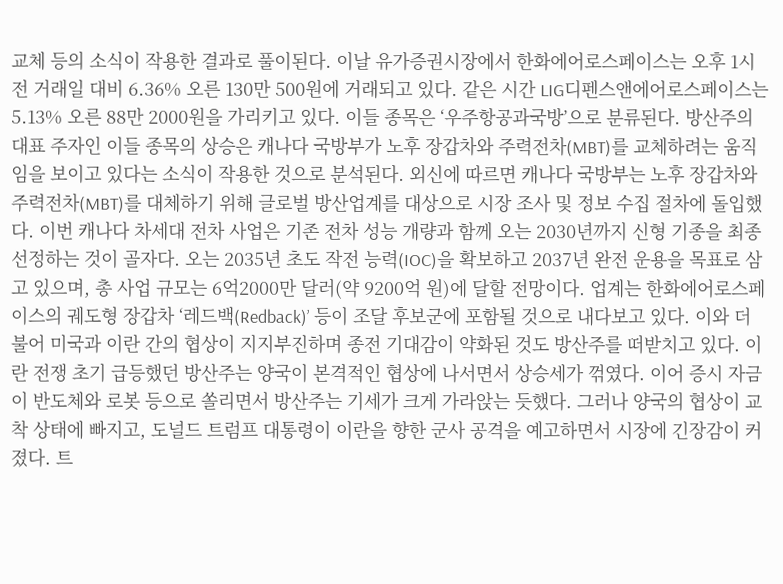교체 등의 소식이 작용한 결과로 풀이된다. 이날 유가증권시장에서 한화에어로스페이스는 오후 1시 전 거래일 대비 6.36% 오른 130만 500원에 거래되고 있다. 같은 시간 LIG디펜스앤에어로스페이스는 5.13% 오른 88만 2000원을 가리키고 있다. 이들 종목은 ‘우주항공과국방’으로 분류된다. 방산주의 대표 주자인 이들 종목의 상승은 캐나다 국방부가 노후 장갑차와 주력전차(MBT)를 교체하려는 움직임을 보이고 있다는 소식이 작용한 것으로 분석된다. 외신에 따르면 캐나다 국방부는 노후 장갑차와 주력전차(MBT)를 대체하기 위해 글로벌 방산업계를 대상으로 시장 조사 및 정보 수집 절차에 돌입했다. 이번 캐나다 차세대 전차 사업은 기존 전차 성능 개량과 함께 오는 2030년까지 신형 기종을 최종 선정하는 것이 골자다. 오는 2035년 초도 작전 능력(IOC)을 확보하고 2037년 완전 운용을 목표로 삼고 있으며, 총 사업 규모는 6억2000만 달러(약 9200억 원)에 달할 전망이다. 업계는 한화에어로스페이스의 궤도형 장갑차 ‘레드백(Redback)’ 등이 조달 후보군에 포함될 것으로 내다보고 있다. 이와 더불어 미국과 이란 간의 협상이 지지부진하며 종전 기대감이 약화된 것도 방산주를 떠받치고 있다. 이란 전쟁 초기 급등했던 방산주는 양국이 본격적인 협상에 나서면서 상승세가 꺾였다. 이어 증시 자금이 반도체와 로봇 등으로 쏠리면서 방산주는 기세가 크게 가라앉는 듯했다. 그러나 양국의 협상이 교착 상태에 빠지고, 도널드 트럼프 대통령이 이란을 향한 군사 공격을 예고하면서 시장에 긴장감이 커졌다. 트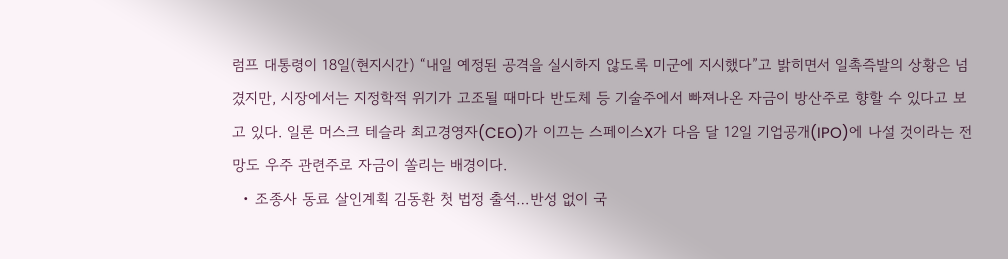럼프 대통령이 18일(현지시간) “내일 예정된 공격을 실시하지 않도록 미군에 지시했다”고 밝히면서 일촉즉발의 상황은 넘겼지만, 시장에서는 지정학적 위기가 고조될 때마다 반도체 등 기술주에서 빠져나온 자금이 방산주로 향할 수 있다고 보고 있다. 일론 머스크 테슬라 최고경영자(CEO)가 이끄는 스페이스X가 다음 달 12일 기업공개(IPO)에 나설 것이라는 전망도 우주 관련주로 자금이 쏠리는 배경이다.
  • 조종사 동료 살인계획 김동환 첫 법정 출석…반성 없이 국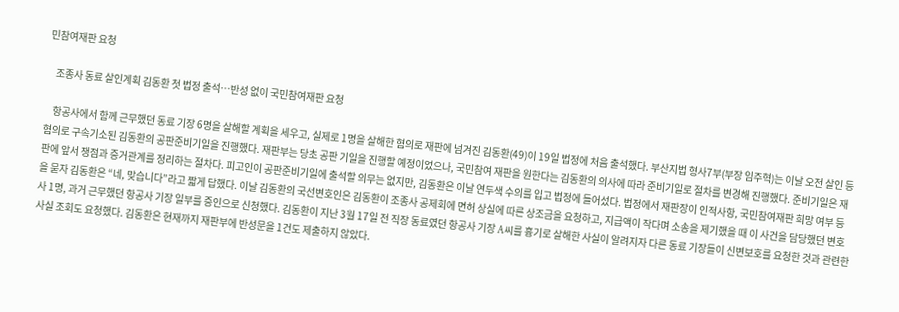민참여재판 요청

    조종사 동료 살인계획 김동환 첫 법정 출석…반성 없이 국민참여재판 요청

    항공사에서 함께 근무했던 동료 기장 6명을 살해할 계획을 세우고, 실제로 1명을 살해한 혐의로 재판에 넘겨진 김동환(49)이 19일 법정에 처음 출석했다. 부산지법 형사7부(부장 임주혁)는 이날 오전 살인 등 혐의로 구속기소된 김동환의 공판준비기일을 진행했다. 재판부는 당초 공판 기일을 진행할 예정이었으나, 국민참여 재판을 원한다는 김동환의 의사에 따라 준비기일로 절차를 변경해 진행했다. 준비기일은 재판에 앞서 쟁점과 증거관계를 정리하는 절차다. 피고인이 공판준비기일에 출석할 의무는 없지만, 김동환은 이날 연두색 수의를 입고 법정에 들어섰다. 법정에서 재판장이 인적사항, 국민참여재판 희망 여부 등을 묻자 김동환은 “네, 맞습니다”라고 짧게 답했다. 이날 김동환의 국선변호인은 김동환이 조종사 공제회에 면허 상실에 따른 상조금을 요청하고, 지급액이 작다며 소송을 제기했을 때 이 사건을 담당했던 변호사 1명, 과거 근무했던 항공사 기장 일부를 증인으로 신청했다. 김동환이 지난 3월 17일 전 직장 동료였던 항공사 기장 A씨를 흉기로 살해한 사실이 알려지자 다른 동료 기장들이 신변보호를 요청한 것과 관련한 사실 조회도 요청했다. 김동환은 현재까지 재판부에 반성문을 1건도 제출하지 않았다.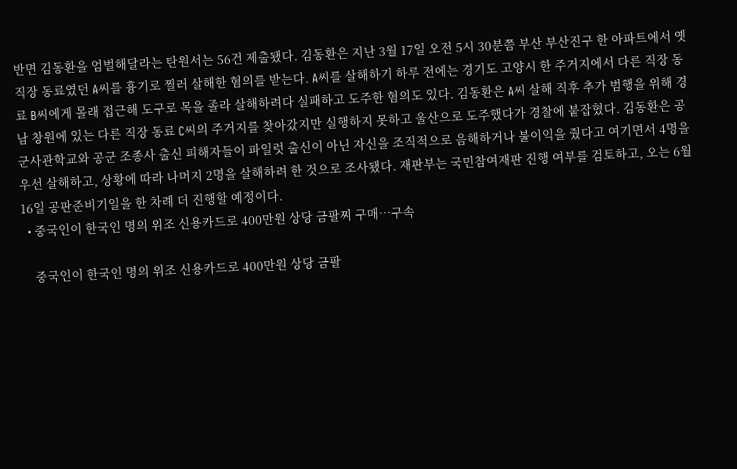반면 김동환을 엄벌해달라는 탄원서는 56건 제출됐다. 김동환은 지난 3월 17일 오전 5시 30분쯤 부산 부산진구 한 아파트에서 옛 직장 동료였던 A씨를 흉기로 찔러 살해한 혐의를 받는다. A씨를 살해하기 하루 전에는 경기도 고양시 한 주거지에서 다른 직장 동료 B씨에게 몰래 접근해 도구로 목을 졸라 살해하려다 실패하고 도주한 혐의도 있다. 김동환은 A씨 살해 직후 추가 범행을 위해 경남 창원에 있는 다른 직장 동료 C씨의 주거지를 찾아갔지만 실행하지 못하고 울산으로 도주했다가 경찰에 붙잡혔다. 김동환은 공군사관학교와 공군 조종사 출신 피해자들이 파일럿 출신이 아닌 자신을 조직적으로 음해하거나 불이익을 줬다고 여기면서 4명을 우선 살해하고, 상황에 따라 나머지 2명을 살해하려 한 것으로 조사됐다. 재판부는 국민참여재판 진행 여부를 검토하고, 오는 6월 16일 공판준비기일을 한 차례 더 진행할 예정이다.
  • 중국인이 한국인 명의 위조 신용카드로 400만원 상당 금팔찌 구매…구속

    중국인이 한국인 명의 위조 신용카드로 400만원 상당 금팔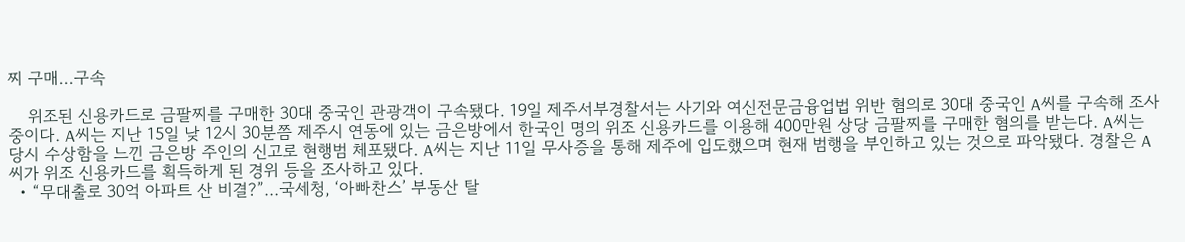찌 구매…구속

    위조된 신용카드로 금팔찌를 구매한 30대 중국인 관광객이 구속됐다. 19일 제주서부경찰서는 사기와 여신전문금융업법 위반 혐의로 30대 중국인 A씨를 구속해 조사 중이다. A씨는 지난 15일 낮 12시 30분쯤 제주시 연동에 있는 금은방에서 한국인 명의 위조 신용카드를 이용해 400만원 상당 금팔찌를 구매한 혐의를 받는다. A씨는 당시 수상함을 느낀 금은방 주인의 신고로 현행범 체포됐다. A씨는 지난 11일 무사증을 통해 제주에 입도했으며 현재 범행을 부인하고 있는 것으로 파악됐다. 경찰은 A씨가 위조 신용카드를 획득하게 된 경위 등을 조사하고 있다.
  • “무대출로 30억 아파트 산 비결?”…국세청, ‘아빠찬스’ 부동산 탈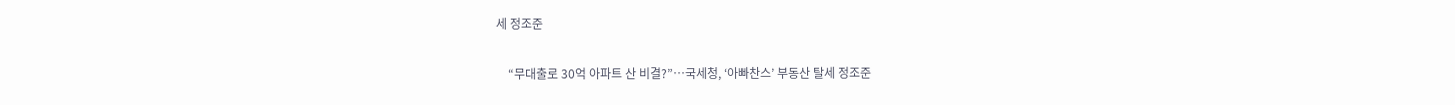세 정조준

    “무대출로 30억 아파트 산 비결?”…국세청, ‘아빠찬스’ 부동산 탈세 정조준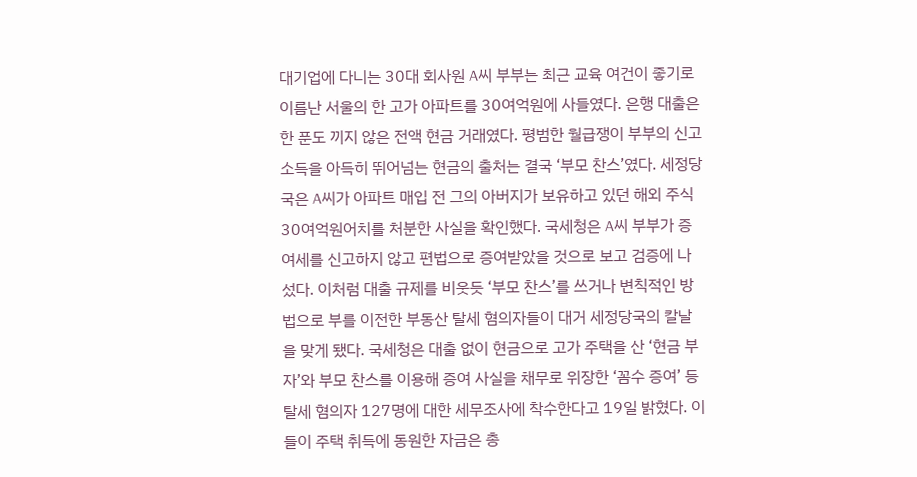대기업에 다니는 30대 회사원 A씨 부부는 최근 교육 여건이 좋기로 이름난 서울의 한 고가 아파트를 30여억원에 사들였다. 은행 대출은 한 푼도 끼지 않은 전액 현금 거래였다. 평범한 월급쟁이 부부의 신고 소득을 아득히 뛰어넘는 현금의 출처는 결국 ‘부모 찬스’였다. 세정당국은 A씨가 아파트 매입 전 그의 아버지가 보유하고 있던 해외 주식 30여억원어치를 처분한 사실을 확인했다. 국세청은 A씨 부부가 증여세를 신고하지 않고 편법으로 증여받았을 것으로 보고 검증에 나섰다. 이처럼 대출 규제를 비웃듯 ‘부모 찬스’를 쓰거나 변칙적인 방법으로 부를 이전한 부동산 탈세 혐의자들이 대거 세정당국의 칼날을 맞게 됐다. 국세청은 대출 없이 현금으로 고가 주택을 산 ‘현금 부자’와 부모 찬스를 이용해 증여 사실을 채무로 위장한 ‘꼼수 증여’ 등 탈세 혐의자 127명에 대한 세무조사에 착수한다고 19일 밝혔다. 이들이 주택 취득에 동원한 자금은 총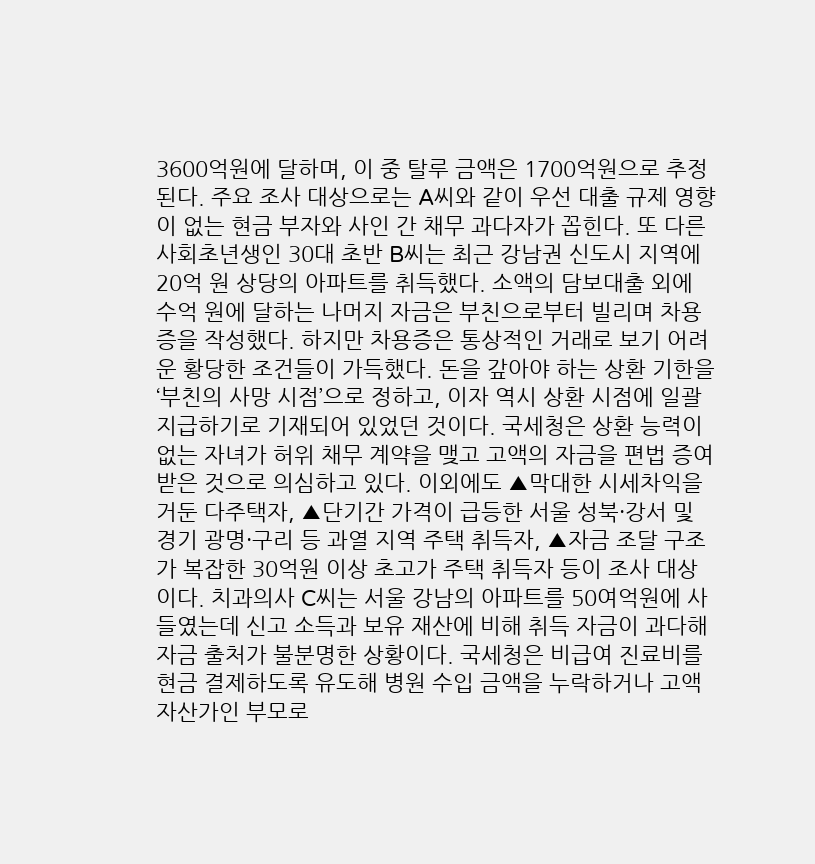3600억원에 달하며, 이 중 탈루 금액은 1700억원으로 추정된다. 주요 조사 대상으로는 A씨와 같이 우선 대출 규제 영향이 없는 현금 부자와 사인 간 채무 과다자가 꼽힌다. 또 다른 사회초년생인 30대 초반 B씨는 최근 강남권 신도시 지역에 20억 원 상당의 아파트를 취득했다. 소액의 담보대출 외에 수억 원에 달하는 나머지 자금은 부친으로부터 빌리며 차용증을 작성했다. 하지만 차용증은 통상적인 거래로 보기 어려운 황당한 조건들이 가득했다. 돈을 갚아야 하는 상환 기한을 ‘부친의 사망 시점’으로 정하고, 이자 역시 상환 시점에 일괄 지급하기로 기재되어 있었던 것이다. 국세청은 상환 능력이 없는 자녀가 허위 채무 계약을 맺고 고액의 자금을 편법 증여받은 것으로 의심하고 있다. 이외에도 ▲막대한 시세차익을 거둔 다주택자, ▲단기간 가격이 급등한 서울 성북·강서 및 경기 광명·구리 등 과열 지역 주택 취득자, ▲자금 조달 구조가 복잡한 30억원 이상 초고가 주택 취득자 등이 조사 대상이다. 치과의사 C씨는 서울 강남의 아파트를 50여억원에 사들였는데 신고 소득과 보유 재산에 비해 취득 자금이 과다해 자금 출처가 불분명한 상황이다. 국세청은 비급여 진료비를 현금 결제하도록 유도해 병원 수입 금액을 누락하거나 고액 자산가인 부모로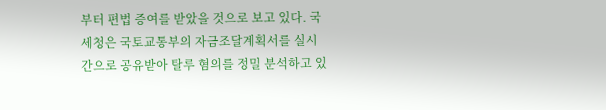부터 편법 증여를 받았을 것으로 보고 있다. 국세청은 국토교통부의 자금조달계획서를 실시간으로 공유받아 탈루 혐의를 정밀 분석하고 있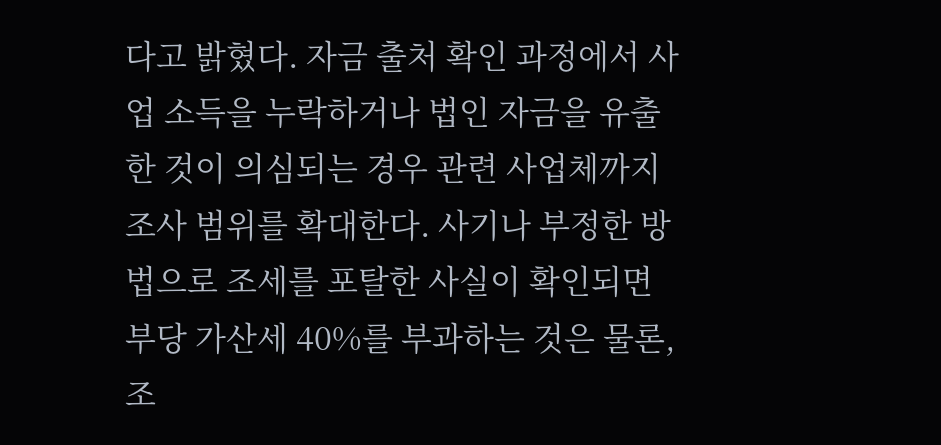다고 밝혔다. 자금 출처 확인 과정에서 사업 소득을 누락하거나 법인 자금을 유출한 것이 의심되는 경우 관련 사업체까지 조사 범위를 확대한다. 사기나 부정한 방법으로 조세를 포탈한 사실이 확인되면 부당 가산세 40%를 부과하는 것은 물론, 조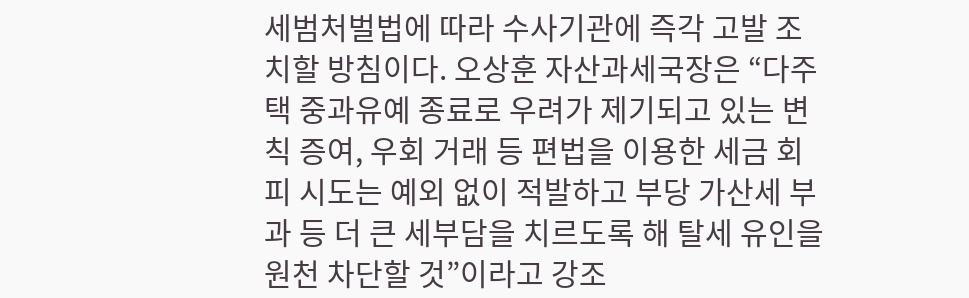세범처벌법에 따라 수사기관에 즉각 고발 조치할 방침이다. 오상훈 자산과세국장은 “다주택 중과유예 종료로 우려가 제기되고 있는 변칙 증여, 우회 거래 등 편법을 이용한 세금 회피 시도는 예외 없이 적발하고 부당 가산세 부과 등 더 큰 세부담을 치르도록 해 탈세 유인을 원천 차단할 것”이라고 강조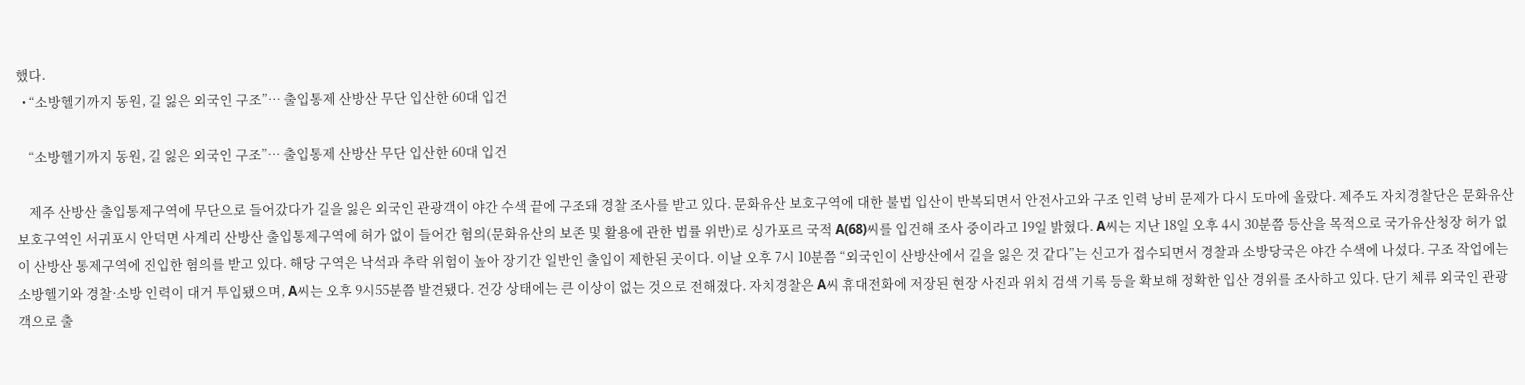했다.
  • “소방헬기까지 동원, 길 잃은 외국인 구조”… 출입통제 산방산 무단 입산한 60대 입건

    “소방헬기까지 동원, 길 잃은 외국인 구조”… 출입통제 산방산 무단 입산한 60대 입건

    제주 산방산 출입통제구역에 무단으로 들어갔다가 길을 잃은 외국인 관광객이 야간 수색 끝에 구조돼 경찰 조사를 받고 있다. 문화유산 보호구역에 대한 불법 입산이 반복되면서 안전사고와 구조 인력 낭비 문제가 다시 도마에 올랐다. 제주도 자치경찰단은 문화유산 보호구역인 서귀포시 안덕면 사계리 산방산 출입통제구역에 허가 없이 들어간 혐의(문화유산의 보존 및 활용에 관한 법률 위반)로 싱가포르 국적 A(68)씨를 입건해 조사 중이라고 19일 밝혔다. A씨는 지난 18일 오후 4시 30분쯤 등산을 목적으로 국가유산청장 허가 없이 산방산 통제구역에 진입한 혐의를 받고 있다. 해당 구역은 낙석과 추락 위험이 높아 장기간 일반인 출입이 제한된 곳이다. 이날 오후 7시 10분쯤 “외국인이 산방산에서 길을 잃은 것 같다”는 신고가 접수되면서 경찰과 소방당국은 야간 수색에 나섰다. 구조 작업에는 소방헬기와 경찰·소방 인력이 대거 투입됐으며, A씨는 오후 9시55분쯤 발견됐다. 건강 상태에는 큰 이상이 없는 것으로 전해졌다. 자치경찰은 A씨 휴대전화에 저장된 현장 사진과 위치 검색 기록 등을 확보해 정확한 입산 경위를 조사하고 있다. 단기 체류 외국인 관광객으로 출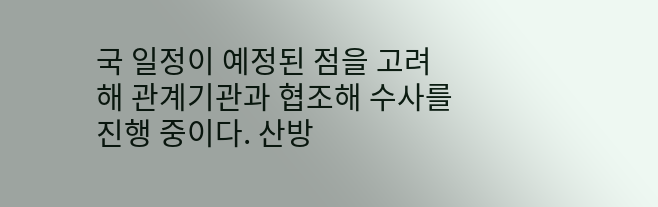국 일정이 예정된 점을 고려해 관계기관과 협조해 수사를 진행 중이다. 산방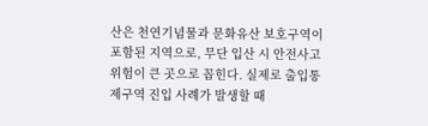산은 천연기념물과 문화유산 보호구역이 포함된 지역으로, 무단 입산 시 안전사고 위험이 큰 곳으로 꼽힌다. 실제로 출입통제구역 진입 사례가 발생할 때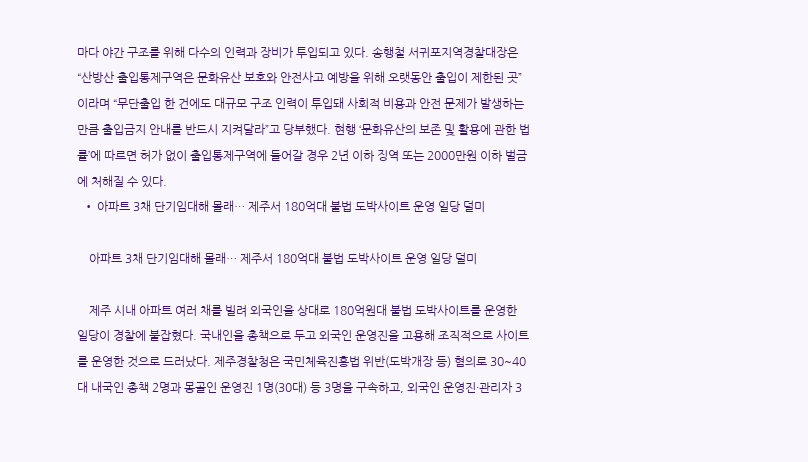마다 야간 구조를 위해 다수의 인력과 장비가 투입되고 있다. 송행철 서귀포지역경찰대장은 “산방산 출입통제구역은 문화유산 보호와 안전사고 예방을 위해 오랫동안 출입이 제한된 곳”이라며 “무단출입 한 건에도 대규모 구조 인력이 투입돼 사회적 비용과 안전 문제가 발생하는 만큼 출입금지 안내를 반드시 지켜달라”고 당부했다. 현행 ‘문화유산의 보존 및 활용에 관한 법률’에 따르면 허가 없이 출입통제구역에 들어갈 경우 2년 이하 징역 또는 2000만원 이하 벌금에 처해질 수 있다.
  • 아파트 3채 단기임대해 몰래… 제주서 180억대 불법 도박사이트 운영 일당 덜미

    아파트 3채 단기임대해 몰래… 제주서 180억대 불법 도박사이트 운영 일당 덜미

    제주 시내 아파트 여러 채를 빌려 외국인을 상대로 180억원대 불법 도박사이트를 운영한 일당이 경찰에 붙잡혔다. 국내인을 총책으로 두고 외국인 운영진을 고용해 조직적으로 사이트를 운영한 것으로 드러났다. 제주경찰청은 국민체육진흥법 위반(도박개장 등) 혐의로 30~40대 내국인 총책 2명과 몽골인 운영진 1명(30대) 등 3명을 구속하고, 외국인 운영진·관리자 3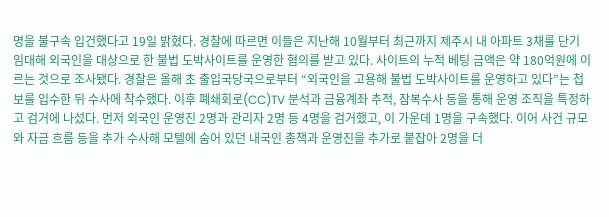명을 불구속 입건했다고 19일 밝혔다. 경찰에 따르면 이들은 지난해 10월부터 최근까지 제주시 내 아파트 3채를 단기 임대해 외국인을 대상으로 한 불법 도박사이트를 운영한 혐의를 받고 있다. 사이트의 누적 베팅 금액은 약 180억원에 이르는 것으로 조사됐다. 경찰은 올해 초 출입국당국으로부터 “외국인을 고용해 불법 도박사이트를 운영하고 있다”는 첩보를 입수한 뒤 수사에 착수했다. 이후 폐쇄회로(CC)TV 분석과 금융계좌 추적, 잠복수사 등을 통해 운영 조직을 특정하고 검거에 나섰다. 먼저 외국인 운영진 2명과 관리자 2명 등 4명을 검거했고, 이 가운데 1명을 구속했다. 이어 사건 규모와 자금 흐름 등을 추가 수사해 모텔에 숨어 있던 내국인 총책과 운영진을 추가로 붙잡아 2명을 더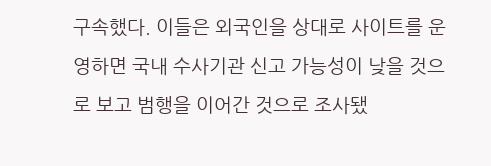구속했다. 이들은 외국인을 상대로 사이트를 운영하면 국내 수사기관 신고 가능성이 낮을 것으로 보고 범행을 이어간 것으로 조사됐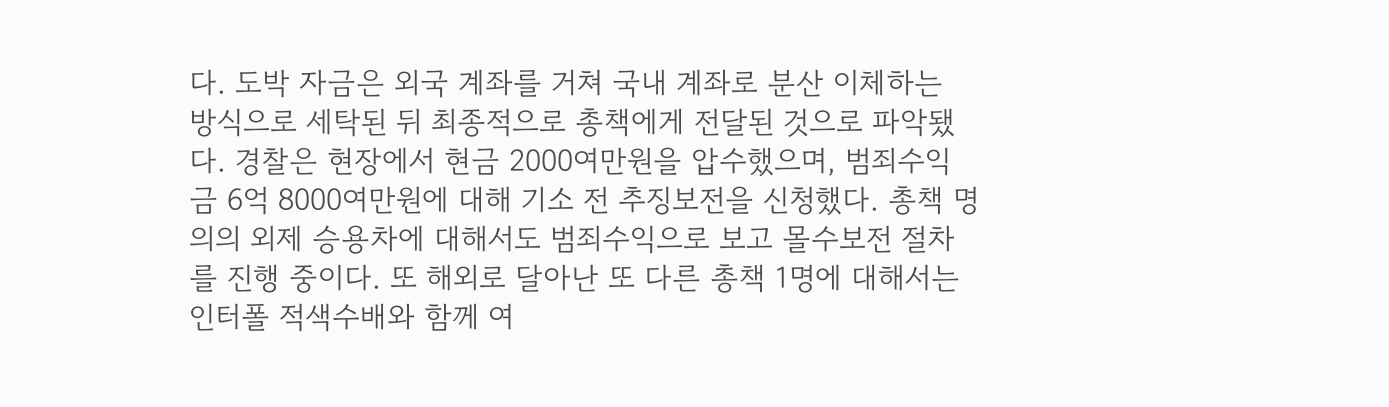다. 도박 자금은 외국 계좌를 거쳐 국내 계좌로 분산 이체하는 방식으로 세탁된 뒤 최종적으로 총책에게 전달된 것으로 파악됐다. 경찰은 현장에서 현금 2000여만원을 압수했으며, 범죄수익금 6억 8000여만원에 대해 기소 전 추징보전을 신청했다. 총책 명의의 외제 승용차에 대해서도 범죄수익으로 보고 몰수보전 절차를 진행 중이다. 또 해외로 달아난 또 다른 총책 1명에 대해서는 인터폴 적색수배와 함께 여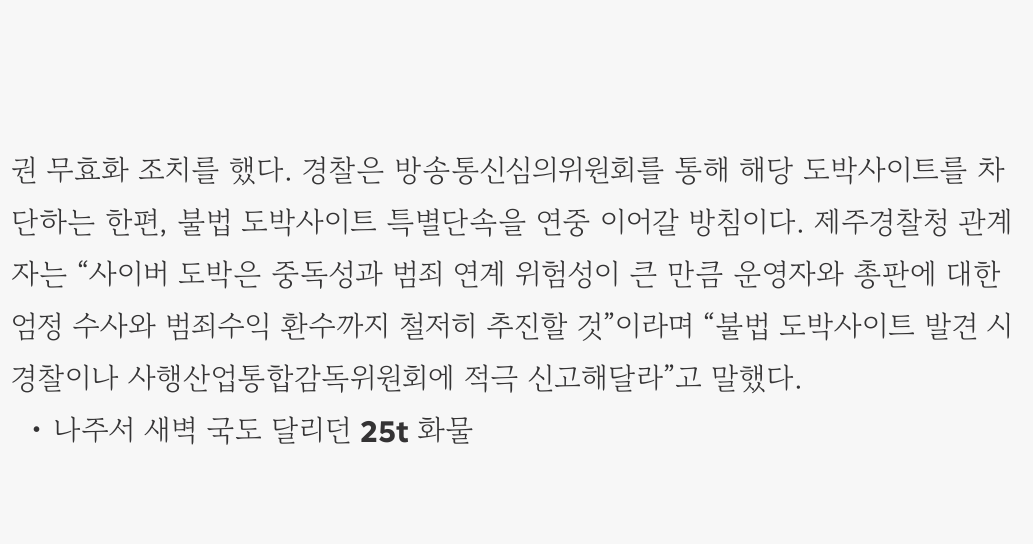권 무효화 조치를 했다. 경찰은 방송통신심의위원회를 통해 해당 도박사이트를 차단하는 한편, 불법 도박사이트 특별단속을 연중 이어갈 방침이다. 제주경찰청 관계자는 “사이버 도박은 중독성과 범죄 연계 위험성이 큰 만큼 운영자와 총판에 대한 엄정 수사와 범죄수익 환수까지 철저히 추진할 것”이라며 “불법 도박사이트 발견 시 경찰이나 사행산업통합감독위원회에 적극 신고해달라”고 말했다.
  • 나주서 새벽 국도 달리던 25t 화물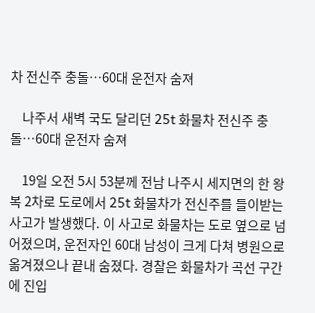차 전신주 충돌…60대 운전자 숨져

    나주서 새벽 국도 달리던 25t 화물차 전신주 충돌…60대 운전자 숨져

    19일 오전 5시 53분께 전남 나주시 세지면의 한 왕복 2차로 도로에서 25t 화물차가 전신주를 들이받는 사고가 발생했다. 이 사고로 화물차는 도로 옆으로 넘어졌으며, 운전자인 60대 남성이 크게 다쳐 병원으로 옮겨졌으나 끝내 숨졌다. 경찰은 화물차가 곡선 구간에 진입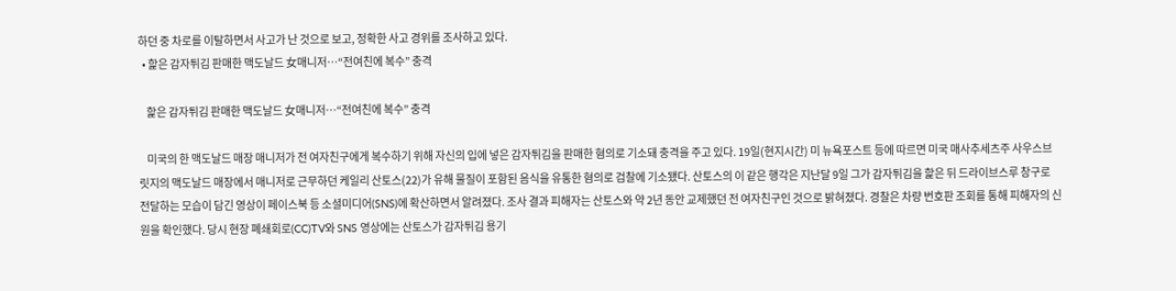하던 중 차로를 이탈하면서 사고가 난 것으로 보고, 정확한 사고 경위를 조사하고 있다.
  • 핥은 감자튀김 판매한 맥도날드 女매니저…“전여친에 복수” 충격

    핥은 감자튀김 판매한 맥도날드 女매니저…“전여친에 복수” 충격

    미국의 한 맥도날드 매장 매니저가 전 여자친구에게 복수하기 위해 자신의 입에 넣은 감자튀김을 판매한 혐의로 기소돼 충격을 주고 있다. 19일(현지시간) 미 뉴욕포스트 등에 따르면 미국 매사추세츠주 사우스브릿지의 맥도날드 매장에서 매니저로 근무하던 케일리 산토스(22)가 유해 물질이 포함된 음식을 유통한 혐의로 검찰에 기소됐다. 산토스의 이 같은 행각은 지난달 9일 그가 감자튀김을 핥은 뒤 드라이브스루 창구로 전달하는 모습이 담긴 영상이 페이스북 등 소셜미디어(SNS)에 확산하면서 알려졌다. 조사 결과 피해자는 산토스와 약 2년 동안 교제했던 전 여자친구인 것으로 밝혀졌다. 경찰은 차량 번호판 조회를 통해 피해자의 신원을 확인했다. 당시 현장 폐쇄회로(CC)TV와 SNS 영상에는 산토스가 감자튀김 용기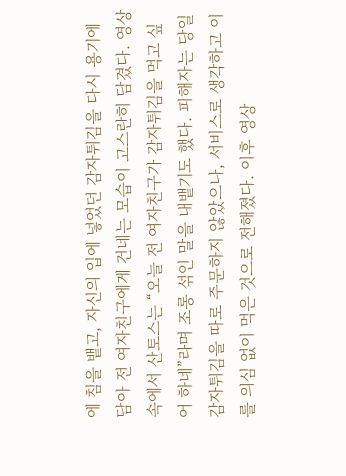에 침을 뱉고, 자신의 입에 넣었던 감자튀김을 다시 용기에 담아 전 여자친구에게 건네는 모습이 고스란히 담겼다. 영상 속에서 산토스는 “오늘 전 여자친구가 감자튀김을 먹고 싶어 하네”라며 조롱 섞인 말을 내뱉기도 했다. 피해자는 당일 감자튀김을 따로 주문하지 않았으나, 서비스로 생각하고 이를 의심 없이 먹은 것으로 전해졌다. 이후 영상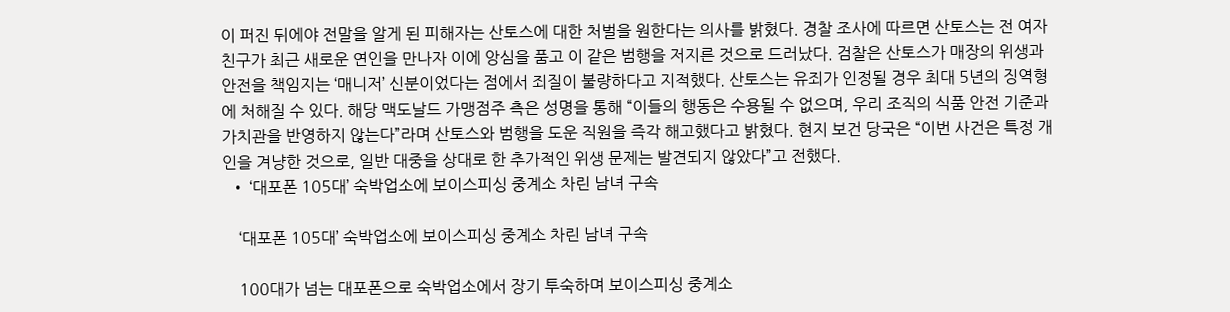이 퍼진 뒤에야 전말을 알게 된 피해자는 산토스에 대한 처벌을 원한다는 의사를 밝혔다. 경찰 조사에 따르면 산토스는 전 여자친구가 최근 새로운 연인을 만나자 이에 앙심을 품고 이 같은 범행을 저지른 것으로 드러났다. 검찰은 산토스가 매장의 위생과 안전을 책임지는 ‘매니저’ 신분이었다는 점에서 죄질이 불량하다고 지적했다. 산토스는 유죄가 인정될 경우 최대 5년의 징역형에 처해질 수 있다. 해당 맥도날드 가맹점주 측은 성명을 통해 “이들의 행동은 수용될 수 없으며, 우리 조직의 식품 안전 기준과 가치관을 반영하지 않는다”라며 산토스와 범행을 도운 직원을 즉각 해고했다고 밝혔다. 현지 보건 당국은 “이번 사건은 특정 개인을 겨냥한 것으로, 일반 대중을 상대로 한 추가적인 위생 문제는 발견되지 않았다”고 전했다.
  • ‘대포폰 105대’ 숙박업소에 보이스피싱 중계소 차린 남녀 구속

    ‘대포폰 105대’ 숙박업소에 보이스피싱 중계소 차린 남녀 구속

    100대가 넘는 대포폰으로 숙박업소에서 장기 투숙하며 보이스피싱 중계소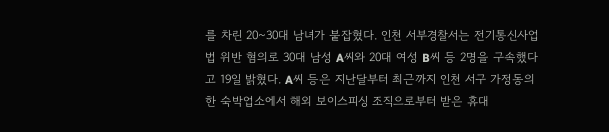를 차린 20~30대 남녀가 붙잡혔다. 인천 서부경찰서는 전기통신사업법 위반 혐의로 30대 남성 A씨와 20대 여성 B씨 등 2명을 구속했다고 19일 밝혔다. A씨 등은 지난달부터 최근까지 인천 서구 가정동의 한 숙박업소에서 해외 보이스피싱 조직으로부터 받은 휴대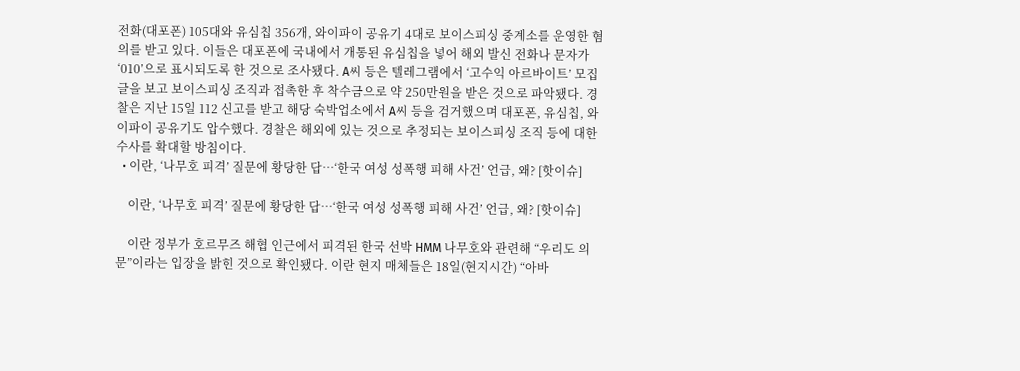전화(대포폰) 105대와 유심칩 356개, 와이파이 공유기 4대로 보이스피싱 중계소를 운영한 혐의를 받고 있다. 이들은 대포폰에 국내에서 개통된 유심칩을 넣어 해외 발신 전화나 문자가 ‘010’으로 표시되도록 한 것으로 조사됐다. A씨 등은 텔레그램에서 ‘고수익 아르바이트’ 모집 글을 보고 보이스피싱 조직과 접촉한 후 착수금으로 약 250만원을 받은 것으로 파악됐다. 경찰은 지난 15일 112 신고를 받고 해당 숙박업소에서 A씨 등을 검거했으며 대포폰, 유심칩, 와이파이 공유기도 압수했다. 경찰은 해외에 있는 것으로 추정되는 보이스피싱 조직 등에 대한 수사를 확대할 방침이다.
  • 이란, ‘나무호 피격’ 질문에 황당한 답…‘한국 여성 성폭행 피해 사건’ 언급, 왜? [핫이슈]

    이란, ‘나무호 피격’ 질문에 황당한 답…‘한국 여성 성폭행 피해 사건’ 언급, 왜? [핫이슈]

    이란 정부가 호르무즈 해협 인근에서 피격된 한국 선박 HMM 나무호와 관련해 “우리도 의문”이라는 입장을 밝힌 것으로 확인됐다. 이란 현지 매체들은 18일(현지시간) “아바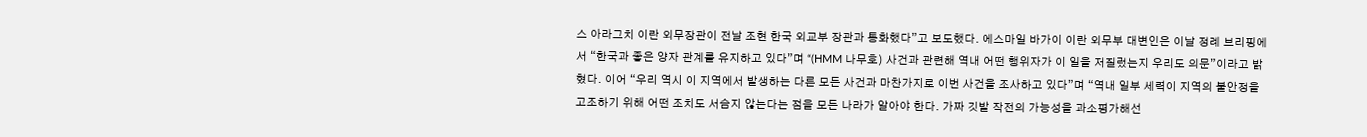스 아라그치 이란 외무장관이 전날 조현 한국 외교부 장관과 통화했다”고 보도했다. 에스마일 바가이 이란 외무부 대변인은 이날 정례 브리핑에서 “한국과 좋은 양자 관계를 유지하고 있다”며 “(HMM 나무호) 사건과 관련해 역내 어떤 행위자가 이 일을 저질렀는지 우리도 의문”이라고 밝혔다. 이어 “우리 역시 이 지역에서 발생하는 다른 모든 사건과 마찬가지로 이번 사건을 조사하고 있다”며 “역내 일부 세력이 지역의 불안정을 고조하기 위해 어떤 조치도 서슴지 않는다는 점을 모든 나라가 알아야 한다. 가짜 깃발 작전의 가능성을 과소평가해선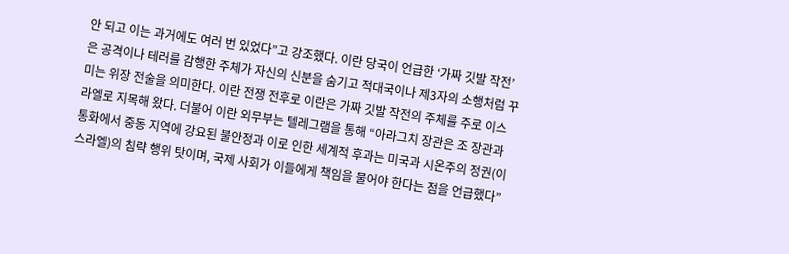안 되고 이는 과거에도 여러 번 있었다”고 강조했다. 이란 당국이 언급한 ‘가짜 깃발 작전’은 공격이나 테러를 감행한 주체가 자신의 신분을 숨기고 적대국이나 제3자의 소행처럼 꾸미는 위장 전술을 의미한다. 이란 전쟁 전후로 이란은 가짜 깃발 작전의 주체를 주로 이스라엘로 지목해 왔다. 더불어 이란 외무부는 텔레그램을 통해 “아라그치 장관은 조 장관과 통화에서 중동 지역에 강요된 불안정과 이로 인한 세계적 후과는 미국과 시온주의 정권(이스라엘)의 침략 행위 탓이며, 국제 사회가 이들에게 책임을 물어야 한다는 점을 언급했다”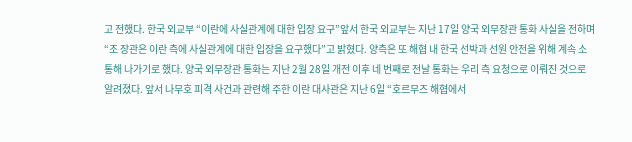고 전했다. 한국 외교부 “이란에 사실관계에 대한 입장 요구”앞서 한국 외교부는 지난 17일 양국 외무장관 통화 사실을 전하며 “조 장관은 이란 측에 사실관계에 대한 입장을 요구했다”고 밝혔다. 양측은 또 해협 내 한국 선박과 선원 안전을 위해 계속 소통해 나가기로 했다. 양국 외무장관 통화는 지난 2월 28일 개전 이후 네 번째로 전날 통화는 우리 측 요청으로 이뤄진 것으로 알려졌다. 앞서 나무호 피격 사건과 관련해 주한 이란 대사관은 지난 6일 “호르무즈 해협에서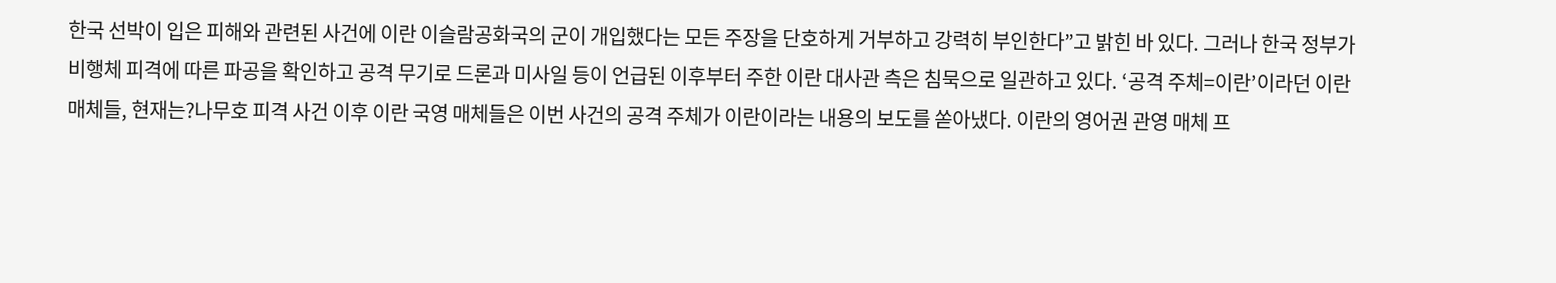한국 선박이 입은 피해와 관련된 사건에 이란 이슬람공화국의 군이 개입했다는 모든 주장을 단호하게 거부하고 강력히 부인한다”고 밝힌 바 있다. 그러나 한국 정부가 비행체 피격에 따른 파공을 확인하고 공격 무기로 드론과 미사일 등이 언급된 이후부터 주한 이란 대사관 측은 침묵으로 일관하고 있다. ‘공격 주체=이란’이라던 이란 매체들, 현재는?나무호 피격 사건 이후 이란 국영 매체들은 이번 사건의 공격 주체가 이란이라는 내용의 보도를 쏟아냈다. 이란의 영어권 관영 매체 프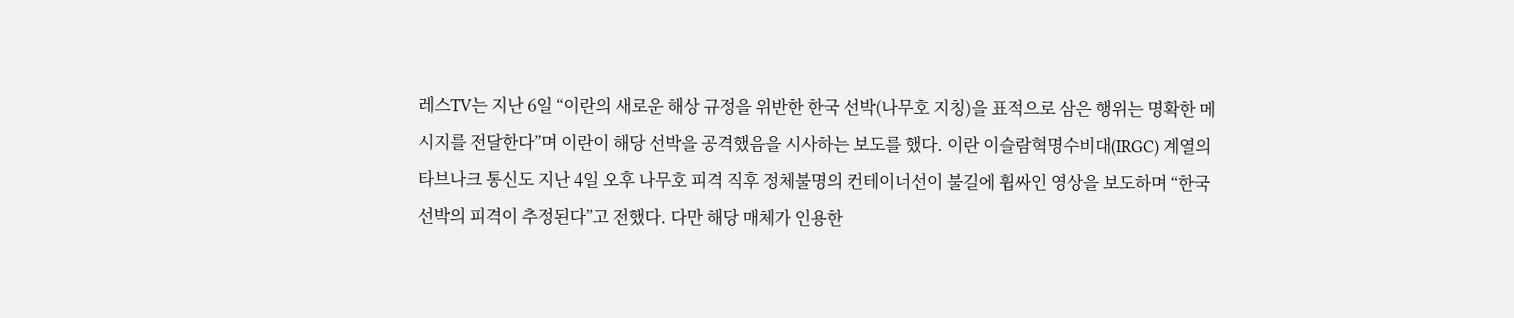레스TV는 지난 6일 “이란의 새로운 해상 규정을 위반한 한국 선박(나무호 지칭)을 표적으로 삼은 행위는 명확한 메시지를 전달한다”며 이란이 해당 선박을 공격했음을 시사하는 보도를 했다. 이란 이슬람혁명수비대(IRGC) 계열의 타브나크 통신도 지난 4일 오후 나무호 피격 직후 정체불명의 컨테이너선이 불길에 휩싸인 영상을 보도하며 “한국 선박의 피격이 추정된다”고 전했다. 다만 해당 매체가 인용한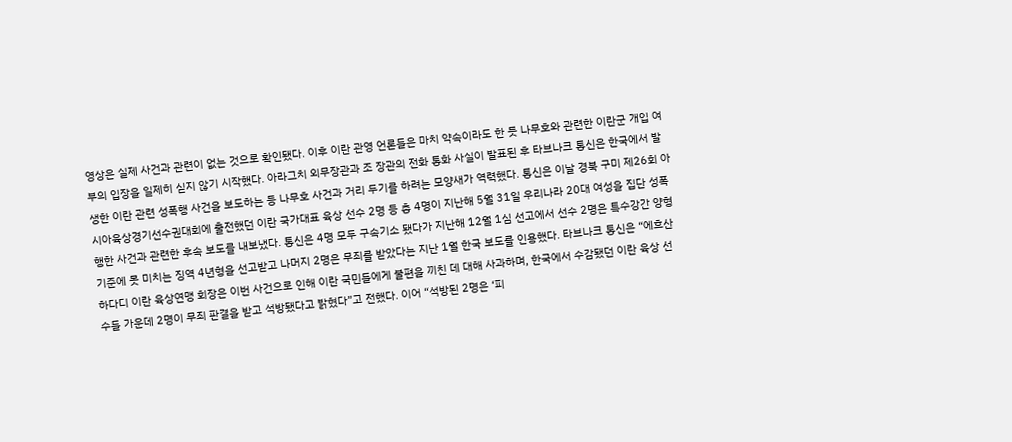영상은 실제 사건과 관련이 없는 것으로 확인됐다. 이후 이란 관영 언론들은 마치 약속이라도 한 듯 나무호와 관련한 이란군 개입 여부의 입장을 일제히 싣지 않기 시작했다. 아라그치 외무장관과 조 장관의 전화 통화 사실이 발표된 후 타브나크 통신은 한국에서 발생한 이란 관련 성폭행 사건을 보도하는 등 나무호 사건과 거리 두기를 하려는 모양새가 역력했다. 통신은 이날 경북 구미 제26회 아시아육상경기선수권대회에 출전했던 이란 국가대표 육상 선수 2명 등 총 4명이 지난해 5월 31일 우리나라 20대 여성을 집단 성폭행한 사건과 관련한 후속 보도를 내보냈다. 통신은 4명 모두 구속기소 됐다가 지난해 12월 1심 선고에서 선수 2명은 특수강간 양형 기준에 못 미치는 징역 4년형을 선고받고 나머지 2명은 무죄를 받았다는 지난 1월 한국 보도를 인용했다. 타브나크 통신은 “에흐산 하다디 이란 육상연맹 회장은 이번 사건으로 인해 이란 국민들에게 불편을 끼친 데 대해 사과하며, 한국에서 수감됐던 이란 육상 선수들 가운데 2명이 무죄 판결을 받고 석방됐다고 밝혔다”고 전했다. 이어 “석방된 2명은 ‘피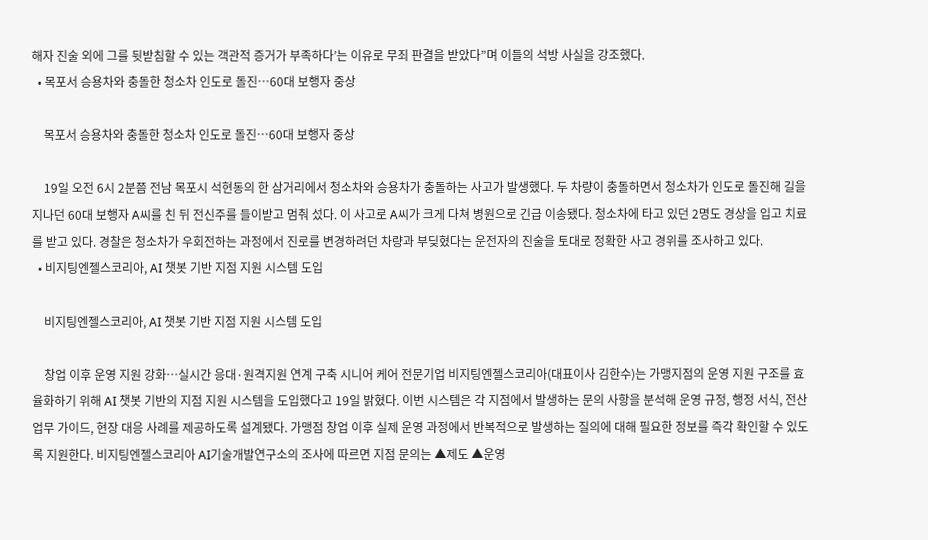해자 진술 외에 그를 뒷받침할 수 있는 객관적 증거가 부족하다’는 이유로 무죄 판결을 받았다”며 이들의 석방 사실을 강조했다.
  • 목포서 승용차와 충돌한 청소차 인도로 돌진…60대 보행자 중상

    목포서 승용차와 충돌한 청소차 인도로 돌진…60대 보행자 중상

    19일 오전 6시 2분쯤 전남 목포시 석현동의 한 삼거리에서 청소차와 승용차가 충돌하는 사고가 발생했다. 두 차량이 충돌하면서 청소차가 인도로 돌진해 길을 지나던 60대 보행자 A씨를 친 뒤 전신주를 들이받고 멈춰 섰다. 이 사고로 A씨가 크게 다쳐 병원으로 긴급 이송됐다. 청소차에 타고 있던 2명도 경상을 입고 치료를 받고 있다. 경찰은 청소차가 우회전하는 과정에서 진로를 변경하려던 차량과 부딪혔다는 운전자의 진술을 토대로 정확한 사고 경위를 조사하고 있다.
  • 비지팅엔젤스코리아, AI 챗봇 기반 지점 지원 시스템 도입

    비지팅엔젤스코리아, AI 챗봇 기반 지점 지원 시스템 도입

    창업 이후 운영 지원 강화…실시간 응대·원격지원 연계 구축 시니어 케어 전문기업 비지팅엔젤스코리아(대표이사 김한수)는 가맹지점의 운영 지원 구조를 효율화하기 위해 AI 챗봇 기반의 지점 지원 시스템을 도입했다고 19일 밝혔다. 이번 시스템은 각 지점에서 발생하는 문의 사항을 분석해 운영 규정, 행정 서식, 전산 업무 가이드, 현장 대응 사례를 제공하도록 설계됐다. 가맹점 창업 이후 실제 운영 과정에서 반복적으로 발생하는 질의에 대해 필요한 정보를 즉각 확인할 수 있도록 지원한다. 비지팅엔젤스코리아 AI기술개발연구소의 조사에 따르면 지점 문의는 ▲제도 ▲운영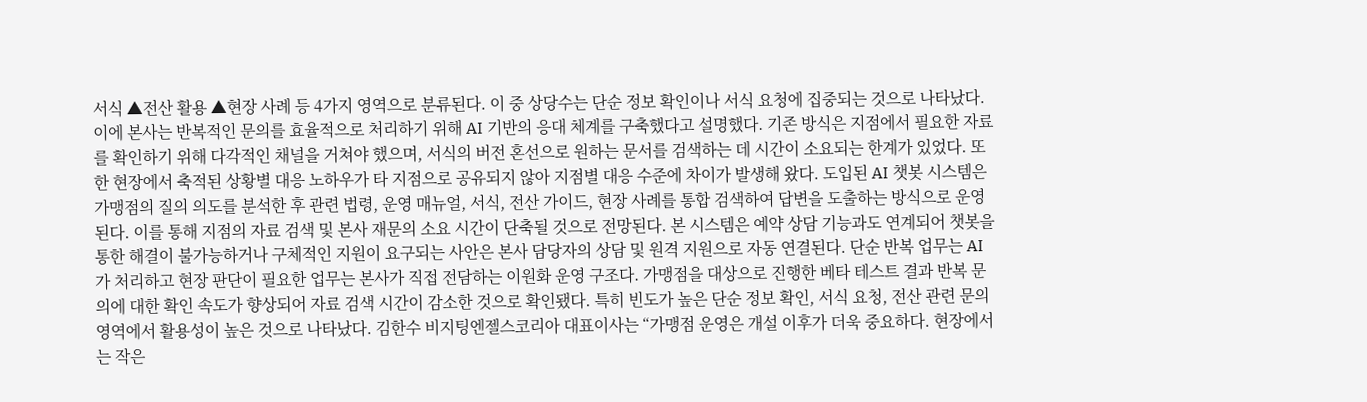서식 ▲전산 활용 ▲현장 사례 등 4가지 영역으로 분류된다. 이 중 상당수는 단순 정보 확인이나 서식 요청에 집중되는 것으로 나타났다. 이에 본사는 반복적인 문의를 효율적으로 처리하기 위해 AI 기반의 응대 체계를 구축했다고 설명했다. 기존 방식은 지점에서 필요한 자료를 확인하기 위해 다각적인 채널을 거쳐야 했으며, 서식의 버전 혼선으로 원하는 문서를 검색하는 데 시간이 소요되는 한계가 있었다. 또한 현장에서 축적된 상황별 대응 노하우가 타 지점으로 공유되지 않아 지점별 대응 수준에 차이가 발생해 왔다. 도입된 AI 챗봇 시스템은 가맹점의 질의 의도를 분석한 후 관련 법령, 운영 매뉴얼, 서식, 전산 가이드, 현장 사례를 통합 검색하여 답변을 도출하는 방식으로 운영된다. 이를 통해 지점의 자료 검색 및 본사 재문의 소요 시간이 단축될 것으로 전망된다. 본 시스템은 예약 상담 기능과도 연계되어 챗봇을 통한 해결이 불가능하거나 구체적인 지원이 요구되는 사안은 본사 담당자의 상담 및 원격 지원으로 자동 연결된다. 단순 반복 업무는 AI가 처리하고 현장 판단이 필요한 업무는 본사가 직접 전담하는 이원화 운영 구조다. 가맹점을 대상으로 진행한 베타 테스트 결과 반복 문의에 대한 확인 속도가 향상되어 자료 검색 시간이 감소한 것으로 확인됐다. 특히 빈도가 높은 단순 정보 확인, 서식 요청, 전산 관련 문의 영역에서 활용성이 높은 것으로 나타났다. 김한수 비지팅엔젤스코리아 대표이사는 “가맹점 운영은 개설 이후가 더욱 중요하다. 현장에서는 작은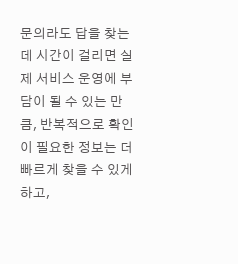문의라도 답을 찾는 데 시간이 걸리면 실제 서비스 운영에 부담이 될 수 있는 만큼, 반복적으로 확인이 필요한 정보는 더 빠르게 찾을 수 있게 하고,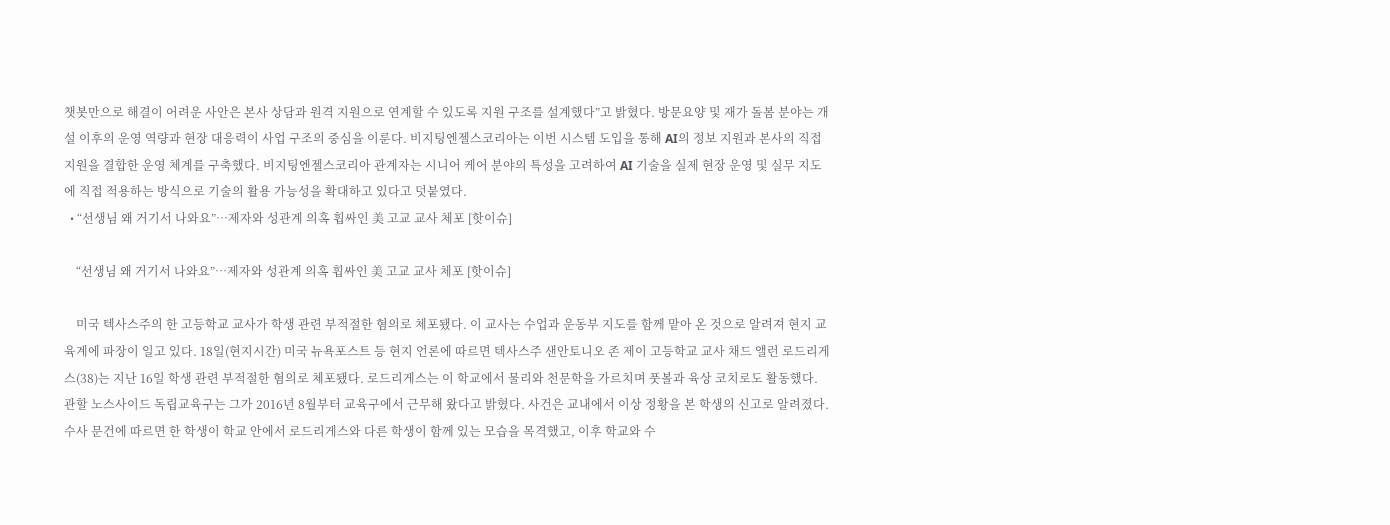챗봇만으로 해결이 어려운 사안은 본사 상담과 원격 지원으로 연계할 수 있도록 지원 구조를 설계했다”고 밝혔다. 방문요양 및 재가 돌봄 분야는 개설 이후의 운영 역량과 현장 대응력이 사업 구조의 중심을 이룬다. 비지팅엔젤스코리아는 이번 시스템 도입을 통해 AI의 정보 지원과 본사의 직접 지원을 결합한 운영 체계를 구축했다. 비지팅엔젤스코리아 관계자는 시니어 케어 분야의 특성을 고려하여 AI 기술을 실제 현장 운영 및 실무 지도에 직접 적용하는 방식으로 기술의 활용 가능성을 확대하고 있다고 덧붙였다.
  • “선생님 왜 거기서 나와요”…제자와 성관계 의혹 휩싸인 美 고교 교사 체포 [핫이슈]

    “선생님 왜 거기서 나와요”…제자와 성관계 의혹 휩싸인 美 고교 교사 체포 [핫이슈]

    미국 텍사스주의 한 고등학교 교사가 학생 관련 부적절한 혐의로 체포됐다. 이 교사는 수업과 운동부 지도를 함께 맡아 온 것으로 알려져 현지 교육계에 파장이 일고 있다. 18일(현지시간) 미국 뉴욕포스트 등 현지 언론에 따르면 텍사스주 샌안토니오 존 제이 고등학교 교사 채드 앨런 로드리게스(38)는 지난 16일 학생 관련 부적절한 혐의로 체포됐다. 로드리게스는 이 학교에서 물리와 천문학을 가르치며 풋볼과 육상 코치로도 활동했다. 관할 노스사이드 독립교육구는 그가 2016년 8월부터 교육구에서 근무해 왔다고 밝혔다. 사건은 교내에서 이상 정황을 본 학생의 신고로 알려졌다. 수사 문건에 따르면 한 학생이 학교 안에서 로드리게스와 다른 학생이 함께 있는 모습을 목격했고, 이후 학교와 수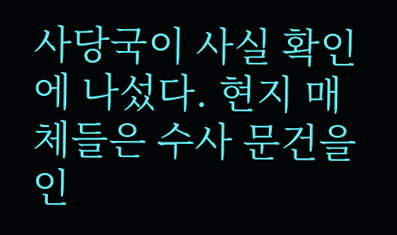사당국이 사실 확인에 나섰다. 현지 매체들은 수사 문건을 인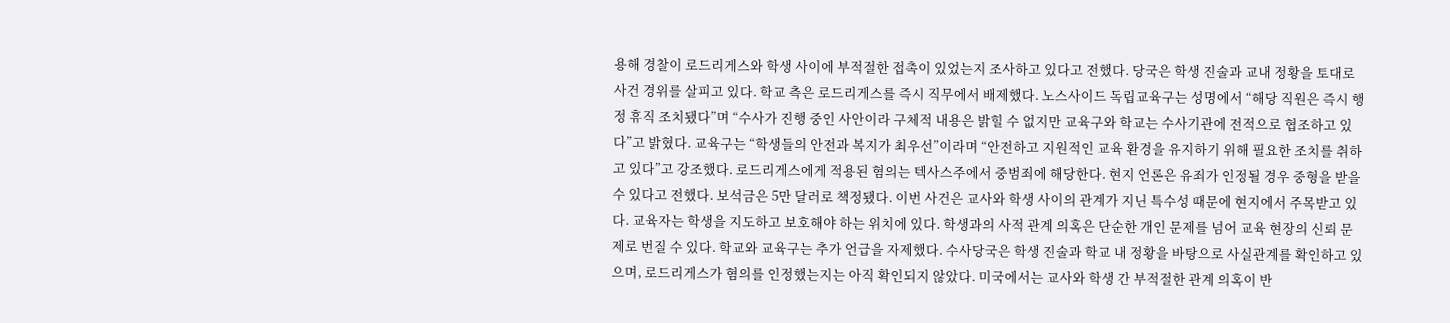용해 경찰이 로드리게스와 학생 사이에 부적절한 접촉이 있었는지 조사하고 있다고 전했다. 당국은 학생 진술과 교내 정황을 토대로 사건 경위를 살피고 있다. 학교 측은 로드리게스를 즉시 직무에서 배제했다. 노스사이드 독립교육구는 성명에서 “해당 직원은 즉시 행정 휴직 조치됐다”며 “수사가 진행 중인 사안이라 구체적 내용은 밝힐 수 없지만 교육구와 학교는 수사기관에 전적으로 협조하고 있다”고 밝혔다. 교육구는 “학생들의 안전과 복지가 최우선”이라며 “안전하고 지원적인 교육 환경을 유지하기 위해 필요한 조치를 취하고 있다”고 강조했다. 로드리게스에게 적용된 혐의는 텍사스주에서 중범죄에 해당한다. 현지 언론은 유죄가 인정될 경우 중형을 받을 수 있다고 전했다. 보석금은 5만 달러로 책정됐다. 이번 사건은 교사와 학생 사이의 관계가 지닌 특수성 때문에 현지에서 주목받고 있다. 교육자는 학생을 지도하고 보호해야 하는 위치에 있다. 학생과의 사적 관계 의혹은 단순한 개인 문제를 넘어 교육 현장의 신뢰 문제로 번질 수 있다. 학교와 교육구는 추가 언급을 자제했다. 수사당국은 학생 진술과 학교 내 정황을 바탕으로 사실관계를 확인하고 있으며, 로드리게스가 혐의를 인정했는지는 아직 확인되지 않았다. 미국에서는 교사와 학생 간 부적절한 관계 의혹이 반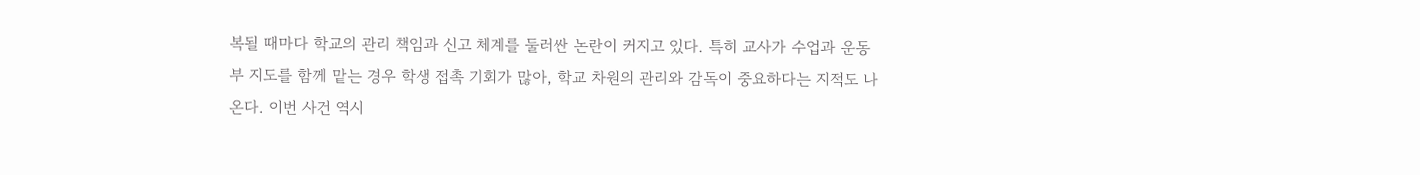복될 때마다 학교의 관리 책임과 신고 체계를 둘러싼 논란이 커지고 있다. 특히 교사가 수업과 운동부 지도를 함께 맡는 경우 학생 접촉 기회가 많아, 학교 차원의 관리와 감독이 중요하다는 지적도 나온다. 이번 사건 역시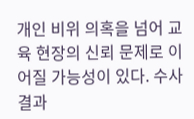개인 비위 의혹을 넘어 교육 현장의 신뢰 문제로 이어질 가능성이 있다. 수사 결과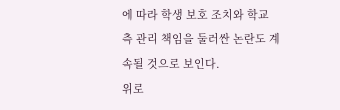에 따라 학생 보호 조치와 학교 측 관리 책임을 둘러싼 논란도 계속될 것으로 보인다.
위로